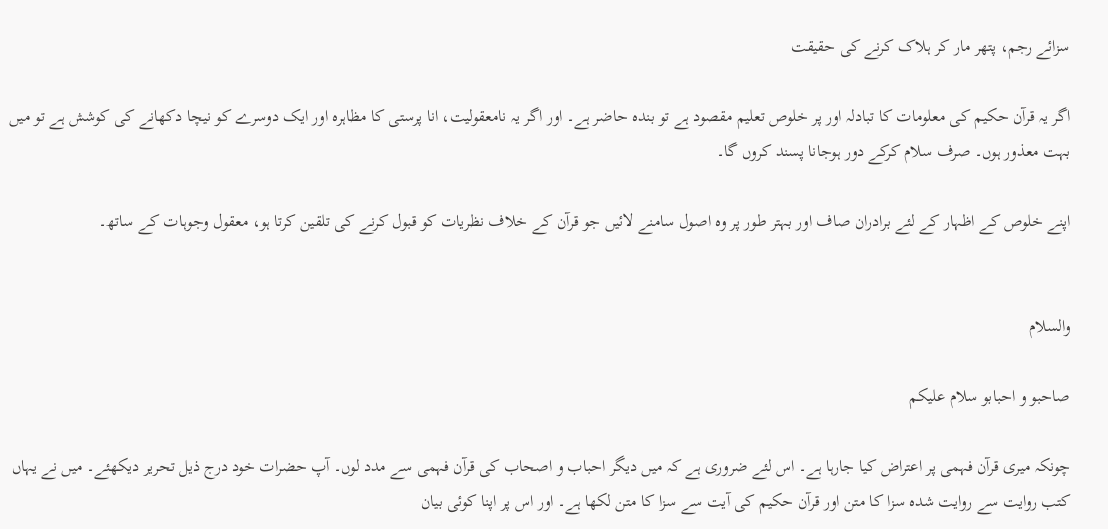سزائے رجم، پتھر مار کر ہلاک کرنے کی حقیقت

اگر یہ قرآن حکیم کی معلومات کا تبادلہ اور پر خلوص تعلیم مقصود ہے تو بندہ حاضر ہے۔ اور اگر یہ نامعقولیت، انا پرستی کا مظاہرہ اور ایک دوسرے کو نیچا دکھانے کی کوشش ہے تو میں بہت معذور ہوں۔ صرف سلام کرکے دور ہوجانا پسند کروں گا۔

اپنے خلوص کے اظہار کے لئے برادران صاف اور بہتر طور پر وہ اصول سامنے لائیں جو قرآن کے خلاف نظریات کو قبول کرنے کی تلقین کرتا ہو، معقول وجوہات کے ساتھ۔


والسلام

صاحبو و احبابو سلام علیکم

چونکہ میری قرآن فہمی پر اعتراض کیا جارہا ہے۔ اس لئے ضروری ہے کہ میں دیگر احباب و اصحاب کی قرآن فہمی سے مدد لوں۔ آپ حضرات خود درج ذیل تحریر دیکھئے۔ میں نے یہاں کتب روایت سے روایت شدہ سزا کا متن اور قرآن حکیم کی آیت سے سزا کا متن لکھا ہے۔ اور اس پر اپنا کوئی بیان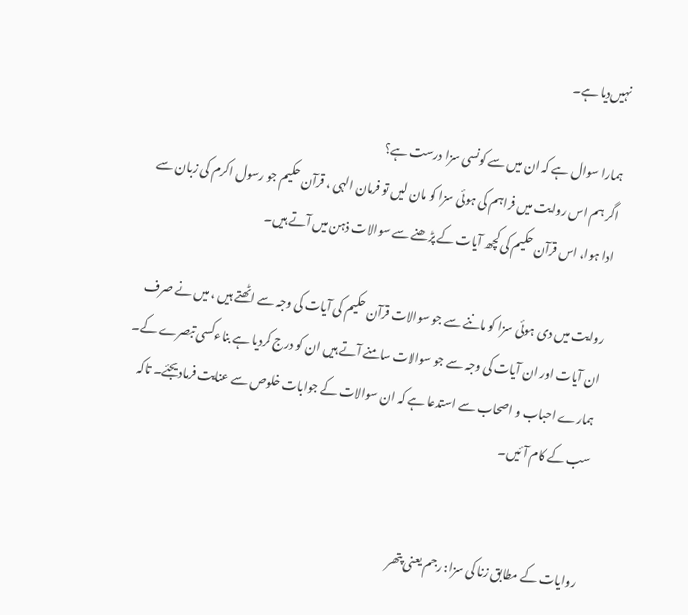نہیں‌دیا ہے۔

ہمارا سوال ہے کہ ان میں سے کونسی سزا درست ہے؟
اگر ہم اس روایت میں فراہم کی ہوئی سزا کو مان لیں تو فرمان الہی ، قرآن حکیم جو رسول اکرم کی زبان سے ادا ہوا، اس قرآن حکیم کی کچھ آیات کے پڑھنے سے سوالات ذہن میں آتے ہیں۔

روایت میں دی ہوئی سزا کو ماننے سے جو سوالات قرآن حکیم کی آیات کی وجہ سے اٹھتے ہیں ، میں نے صرف ان آیات اور ان آیات کی وجہ سے جو سوالات سامنے آتے ہیں ان کو درج کردیا ہے بناء‌کسی تبصرے کے۔ ہمارے احباب و اصحاب سے استدعا ہے کہ ان سوالات کے جوابات خلوص سے عنایت فرمادیجئے۔ تاکہ سب کے کام آئیں۔


روایات کے مطابق زنا کی سزا: رجم یعنی پتھر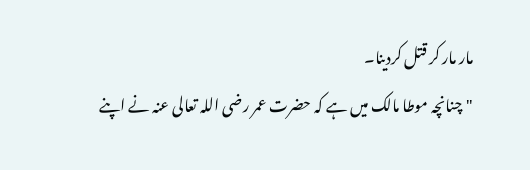مار مار کر قتل کردینا۔
"چنانچہ موطا مالک میں ہے کہ حضرت عمر رضی اللہ تعالی عنہ نے اپنے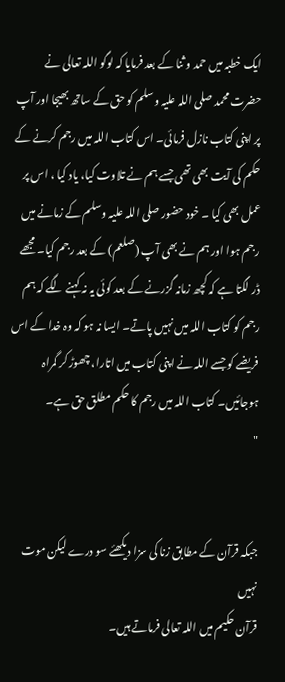ایک خطبہ میں حمد و ثنا کے بعد فرمایا کہ لوگو اللہ تعالی نے حضرت محمد صلی اللہ علیہ وسلم کو حق کے ساتھ بھیجا اور آپ پر اپنی کتاب نازل فرمائی۔ اس کتاب اللہ میں رجم کرنے کے حکم کی آیت بھی تھی جسے ہم نے تلاوت کیا، یاد کیا ، اس پر عمل بھی کیا ۔ خود حضور صلی اللہ علیہ وسلم کے زمانے میں رجم ہوا اور ہم نے بھی آپ (صلعم) کے بعد رجم کیا۔ مجھے ڈر لگتا ہے کہ کچھ زمانہ گزرنے کے بعد کوئی یہ نہ کہنے لگے کہ ہم رجم کو کتاب اللہ میں نہیں پاتے۔ ایسا نہ ہو کہ وہ خدا کے اس فریضے کو جسے اللہ نے اپنی کتاب میں اتارا، چھوڑ کر گمراہ ہوجائیں۔ کتاب اللہ میں رجم کا حکم مطلق حق ہے۔
"


جبکہ قرآن کے مطابق زنا کی سزا دیکھئے سو درے لیکن موت نہیں
قرآن حکیم میں اللہ تعالی فرماتے ہیں۔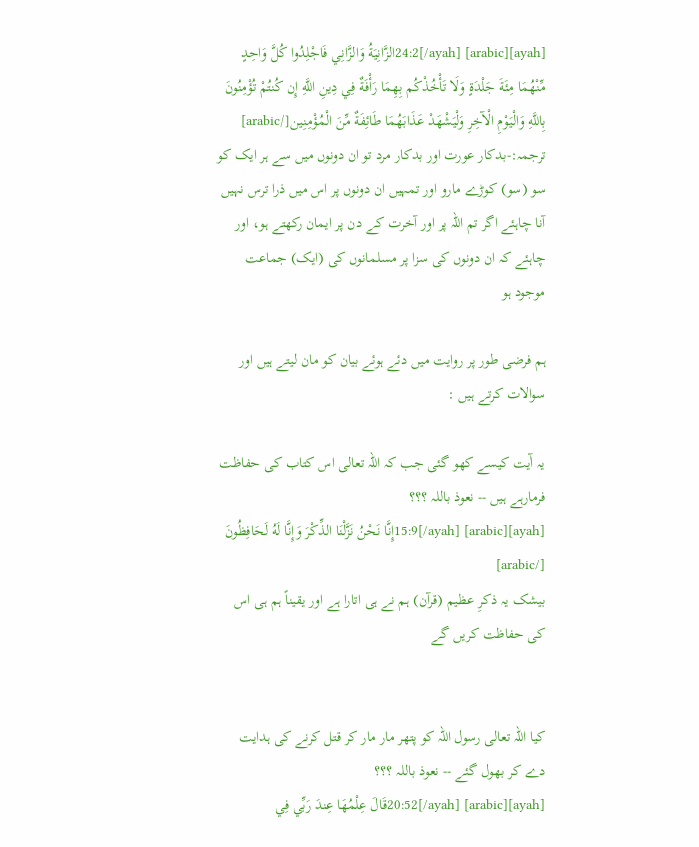[ayah]24:2[/ayah] [arabic]الزَّانِيَةُ وَالزَّانِي فَاجْلِدُوا كُلَّ وَاحِدٍ مِّنْهُمَا مِئَةَ جَلْدَةٍ وَلَا تَأْخُذْكُم بِهِمَا رَأْفَةٌ فِي دِينِ اللَّهِ إِن كُنتُمْ تُؤْمِنُونَ بِاللَّهِ وَالْيَوْمِ الْآخِرِ وَلْيَشْهَدْ عَذَابَهُمَا طَائِفَةٌ مِّنَ الْمُؤْمِنِين[/arabic]
ترجمہ:-بدکار عورت اور بدکار مرد تو ان دونوں میں سے ہر ایک کو سو (سو) کوڑے مارو اور تمہیں ان دونوں پر اس میں ذرا ترس نہیں آنا چاہئے اگر تم اللہ پر اور آخرت کے دن پر ایمان رکھتے ہو، اور چاہئے کہ ان دونوں کی سزا پر مسلمانوں کی (ایک) جماعت موجود ہو

ہم فرضی طور پر روایت میں دئے ہوئے بیان کو مان لیتے ہیں‌ اور سوالات کرتے ہیں :

یہ آٰیت کیسے کھو گئی جب کہ اللہ تعالی اس کتاب کی حفاظت فرمارہے ہیں -- نعوذ باللہ ؟؟؟
[ayah]15:9[/ayah] [arabic]إِنَّا نَحْنُ نَزَّلْنَا الذِّكْرَ وَإِنَّا لَهُ لَحَافِظُونَ [/arabic]
بیشک یہ ذکرِ عظیم (قرآن) ہم نے ہی اتارا ہے اور یقیناً ہم ہی اس کی حفاظت کریں گے


کیا اللہ تعالی رسول اللہ کو پتھر مار مار کر قتل کرنے کی ہدایت دے کر بھول گئے -- نعوذ باللہ ؟؟؟
[ayah]20:52[/ayah] [arabic]قَالَ عِلْمُهَا عِندَ رَبِّي فِي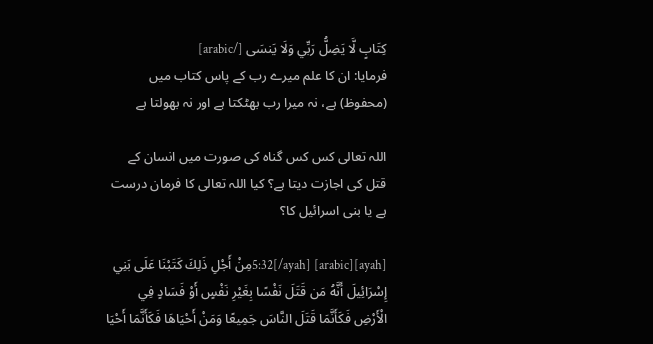كِتَابٍ لَّا يَضِلُّ رَبِّي وَلَا يَنسَى [/arabic]
فرمایا: ان کا علم میرے رب کے پاس کتاب میں (محفوظ) ہے، نہ میرا رب بھٹکتا ہے اور نہ بھولتا ہے

اللہ تعالی کس کس گناہ کی صورت میں انسان کے قتل کی اجازت دیتا ہے؟ کیا اللہ تعالی کا فرمان درست ہے یا بنی اسرائیل کا؟

[ayah]5:32[/ayah] [arabic]مِنْ أَجْلِ ذَلِكَ كَتَبْنَا عَلَى بَنِي إِسْرَائِيلَ أَنَّهُ مَن قَتَلَ نَفْسًا بِغَيْرِ نَفْسٍ أَوْ فَسَادٍ فِي الْأَرْضِ فَكَأَنَّمَا قَتَلَ النَّاسَ جَمِيعًا وَمَنْ أَحْيَاهَا فَكَأَنَّمَا أَحْيَا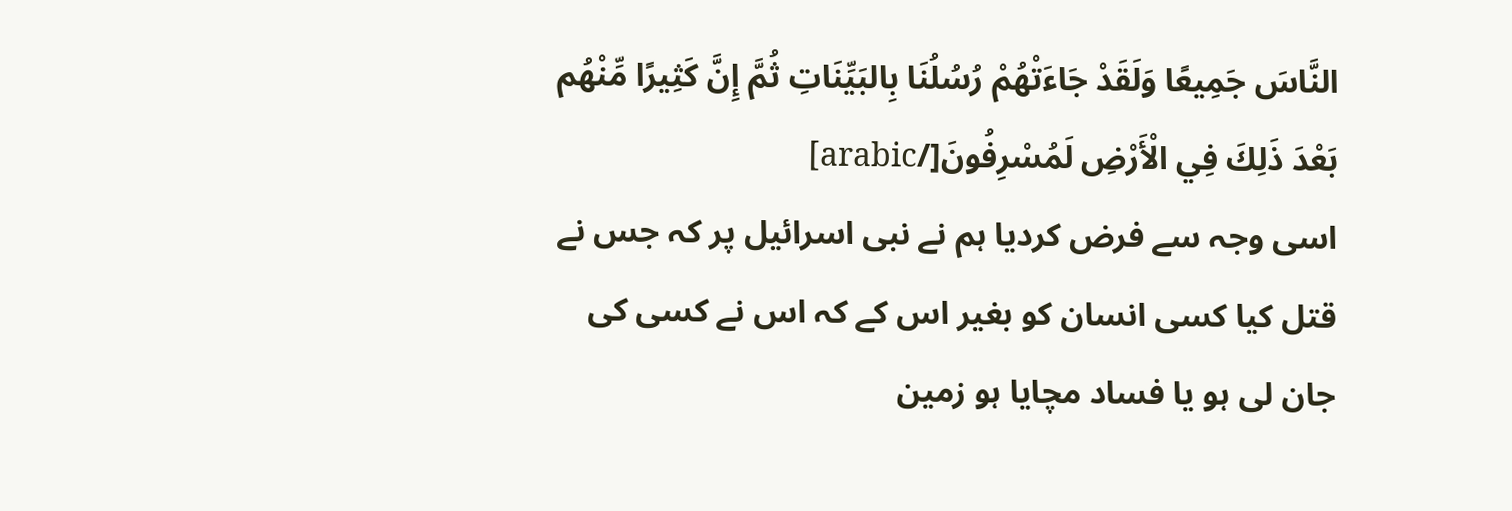النَّاسَ جَمِيعًا وَلَقَدْ جَاءَتْهُمْ رُسُلُنَا بِالبَيِّنَاتِ ثُمَّ إِنَّ كَثِيرًا مِّنْهُم بَعْدَ ذَلِكَ فِي الْأَرْضِ لَمُسْرِفُونَ[/arabic]
اسی وجہ سے فرض کردیا ہم نے نبی اسرائیل پر کہ جس نے قتل کیا کسی انسان کو بغیر اس کے کہ اس نے کسی کی جان لی ہو یا فساد مچایا ہو زمین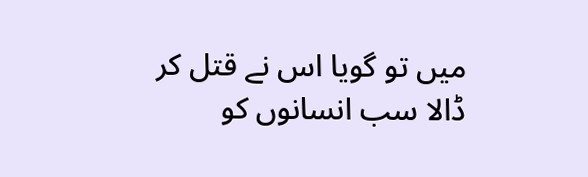میں تو گویا اس نے قتل کر ڈالا سب انسانوں کو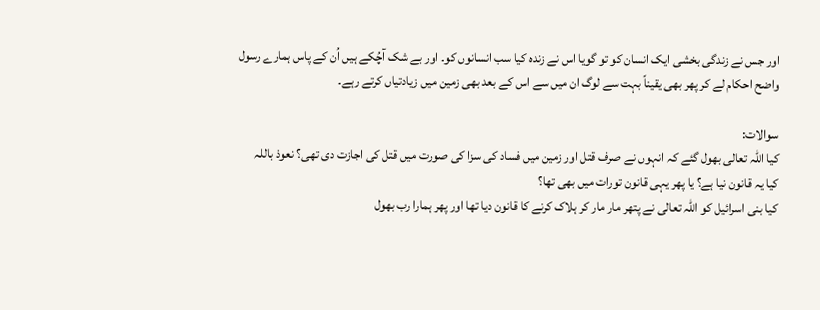اور جس نے زندگی بخشی ایک انسان کو تو گویا اس نے زندہ کیا سب انسانوں کو۔ اور بے شک آچُکے ہیں اُن کے پاس ہمارے رسول واضح احکام لے کر پھر بھی یقیناً بہت سے لوگ ان میں سے اس کے بعد بھی زمین میں زیادتیاں کرتے رہے۔

سوالات:
کیا اللہ تعالی بھول گئے کہ انہوں نے صرف قتل اور زمین میں فساد کی سزا کی صورت میں قتل کی اجازت دی تھی؟ نعوذ باللہ
کیا یہ قانون نیا ہے؟ یا پھر یہی قانون تورات میں‌ بھی تھا؟
کیا بنی اسرائیل کو اللہ تعالی نے پتھر مار مار کر ہلاک کرنے کا قانون دیا تھا اور پھر ہمارا رب بھول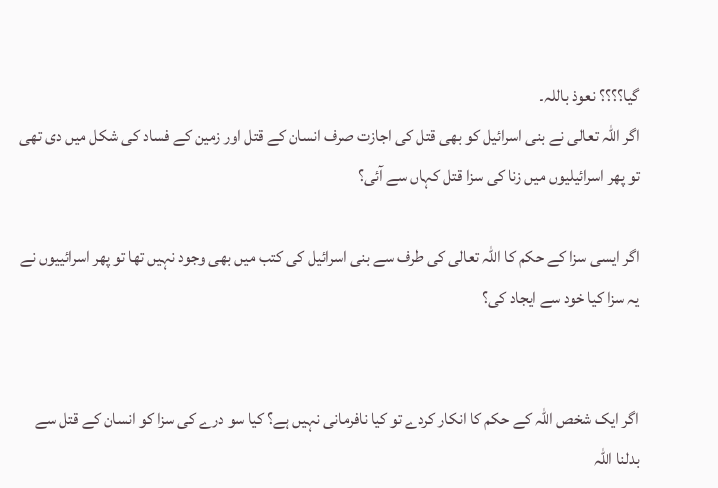گیا؟؟؟؟‌ نعوذ باللہ۔
اگر اللہ تعالی نے بنی اسرائیل کو بھی قتل کی اجازت صرف انسان کے قتل اور زمین کے فساد کی شکل میں دی تھی تو پھر اسرائیلیوں میں زنا کی سزا قتل کہاں سے آئی؟

اگر ایسی سزا کے حکم کا اللہ تعالی کی طرف سے بنی اسرائیل کی کتب میں بھی وجود نہیں تھا تو پھر اسرائییوں نے یہ سزا کیا خود سے ایجاد کی؟


اگر ایک شخص اللہ کے حکم کا انکار کردے تو کیا نافرمانی نہیں‌ ہے؟ کیا سو درے کی سزا کو انسان کے قتل سے بدلنا اللہ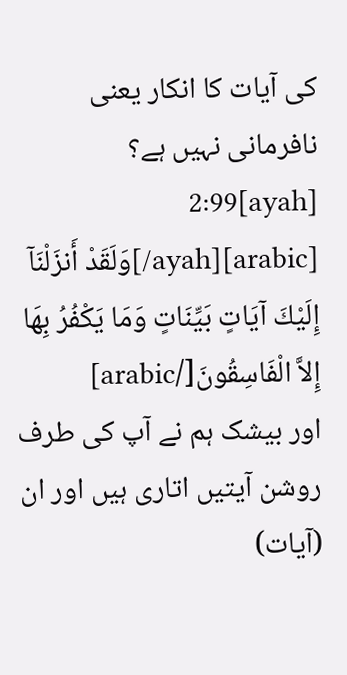کی آیات کا انکار یعنی نافرمانی نہیں ہے؟
[ayah]2:99 [/ayah][arabic]وَلَقَدْ أَنزَلْنَآ إِلَيْكَ آيَاتٍ بَيِّنَاتٍ وَمَا يَكْفُرُ بِهَا إِلاَّ الْفَاسِقُونَ[/arabic]
اور بیشک ہم نے آپ کی طرف روشن آیتیں اتاری ہیں اور ان (آیات)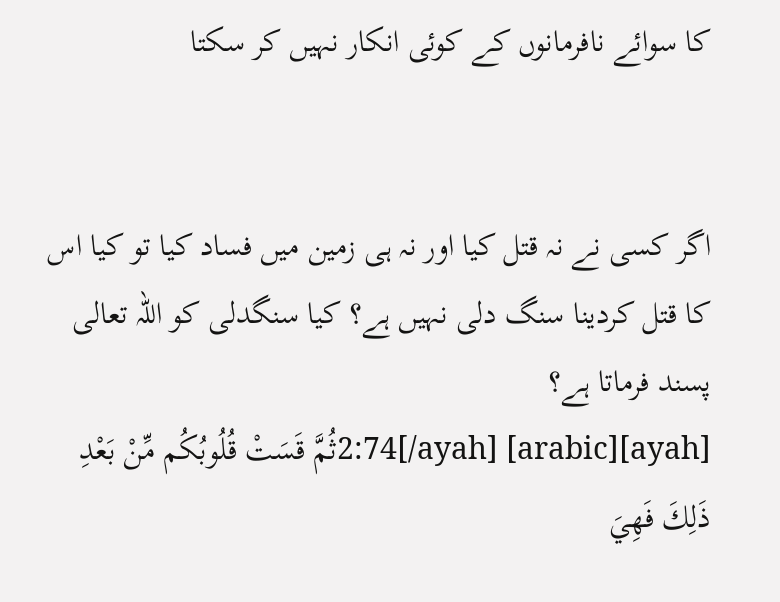کا سوائے نافرمانوں کے کوئی انکار نہیں کر سکتا


اگر کسی نے نہ قتل کیا اور نہ ہی زمین میں فساد کیا تو کیا اس کا قتل کردینا سنگ دلی نہیں ہے؟ کیا سنگدلی کو اللہ تعالی پسند فرماتا ہے؟
[ayah]2:74[/ayah] [arabic]ثُمَّ قَسَتْ قُلُوبُكُم مِّنْ بَعْدِ ذَلِكَ فَهِيَ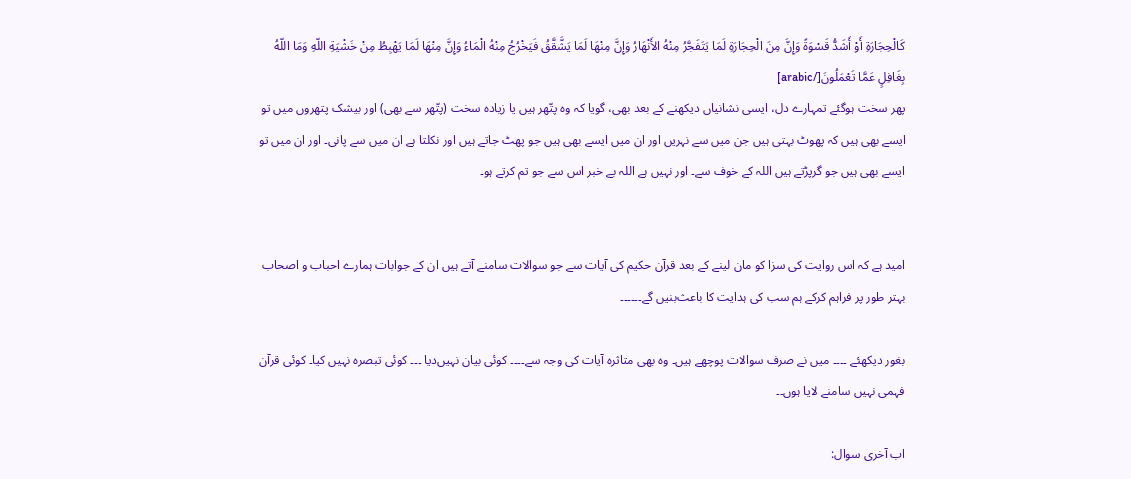كَالْحِجَارَةِ أَوْ أَشَدُّ قَسْوَةً وَإِنَّ مِنَ الْحِجَارَةِ لَمَا يَتَفَجَّرُ مِنْهُ الأَنْهَارُ وَإِنَّ مِنْهَا لَمَا يَشَّقَّقُ فَيَخْرُجُ مِنْهُ الْمَاءُ وَإِنَّ مِنْهَا لَمَا يَهْبِطُ مِنْ خَشْيَةِ اللّهِ وَمَا اللّهُ بِغَافِلٍ عَمَّا تَعْمَلُونَ[/arabic]
پھر سخت ہوگئے تمہارے دل، ایسی نشانیاں دیکھنے کے بعد بھی، گویا کہ وہ پتّھر ہیں یا زیادہ سخت (پتّھر سے بھی) اور بیشک پتھروں میں تو ایسے بھی ہیں کہ پھوٹ بہتی ہیں جن میں سے نہریں اور ان میں ایسے بھی ہیں جو پھٹ جاتے ہیں اور نکلتا ہے ان میں سے پانی۔ اور ان میں تو ایسے بھی ہیں جو گرپڑتے ہیں اللہ کے خوف سے۔ اور نہیں ہے اللہ بے خبر اس سے جو تم کرتے ہو۔


امید ہے کہ اس روایت کی سزا کو مان لینے کے بعد قرآن حکیم کی آیات سے جو سوالات سامنے آتے ہیں ان کے جوابات ہمارے احباب و اصحاب بہتر طور پر فراہم کرکے ہم سب کی ہدایت کا باعث‌بنیں‌ گے۔۔۔۔۔۔

بغور دیکھئے ۔۔۔۔ میں نے صرف سوالات پوچھے ہیں۔ وہ بھی متاثرہ آیات کی وجہ سے۔۔۔۔ کوئی بیان نہیں‌دیا ۔۔۔ کوئی تبصرہ نہیں کیا۔ کوئی قرآن فہمی نہیں سامنے لایا ہوں۔۔

اب آخری سوال: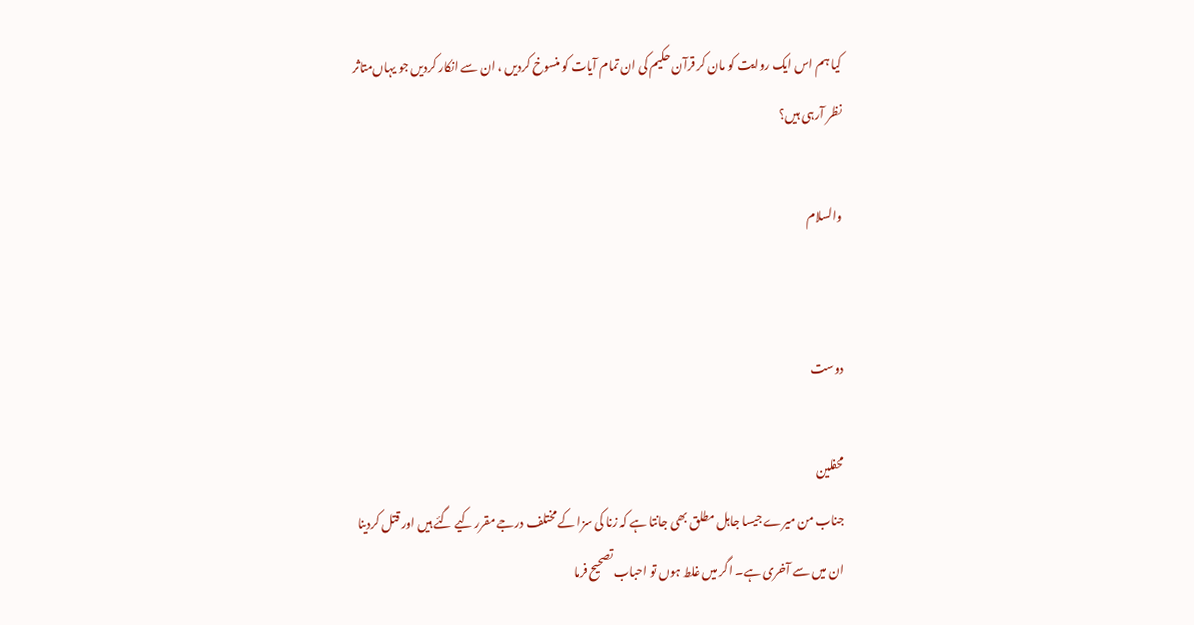کیا ہم اس ایک روایت کو مان کر قرآن حکیم کی ان تمام آیات کو منسوخ کردیں ، ان سے انکار کردیں جو یہاں‌متاثر نظر آرہی ہیں؟

والسلام


دوست

محفلین
جناب من میرے جیسا جاہل مطلق بھی جانتا ہے کہ زنا کی سزا کے مختلف درجے مقرر کیے گئے ہیں اور قتل کردینا ان میں سے آخری ہے۔ اگر میں غلط ہوں‌ تو احباب تصحیح فرما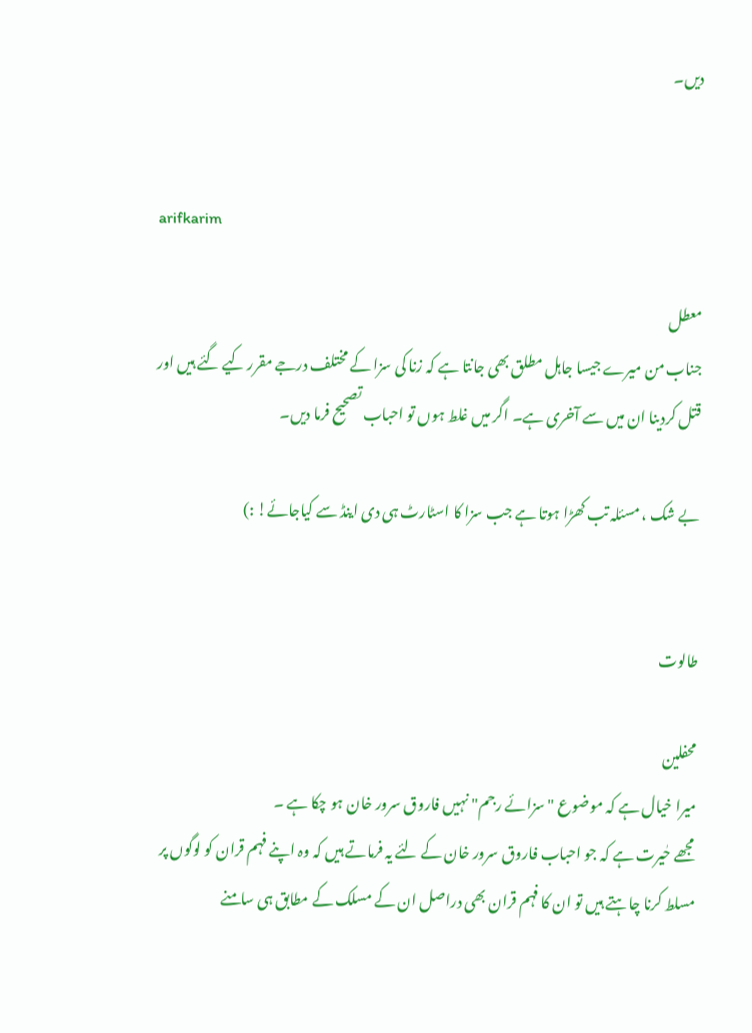دیں۔


arifkarim

معطل
جناب من میرے جیسا جاہل مطلق بھی جانتا ہے کہ زنا کی سزا کے مختلف درجے مقرر کیے گئے ہیں اور قتل کردینا ان میں سے آخری ہے۔ اگر میں غلط ہوں‌ تو احباب تصحیح فرما دیں۔

بے شک ، مسئلہ تب کھڑا ہوتا ہے جب سزا کا اسٹارٹ ہی دی اینڈ سے کیاجائے! :)


طالوت

محفلین
میرا خیال ہے کہ موضوع "سزائے رجم" نہیں فاروق سرور خان ہو چکا ہے ۔
مجھے حٰیرت ہے کہ جو احباب فاروق سرور خان کے لئے یہ فرماتے ہیں کہ وہ اپنے فہم قران کو لوگوں پر مسلط کرنا چاہتے ہیں تو ان کا فہم قران بھی دراصل ان کے مسلک کے مطابق ہی سامنے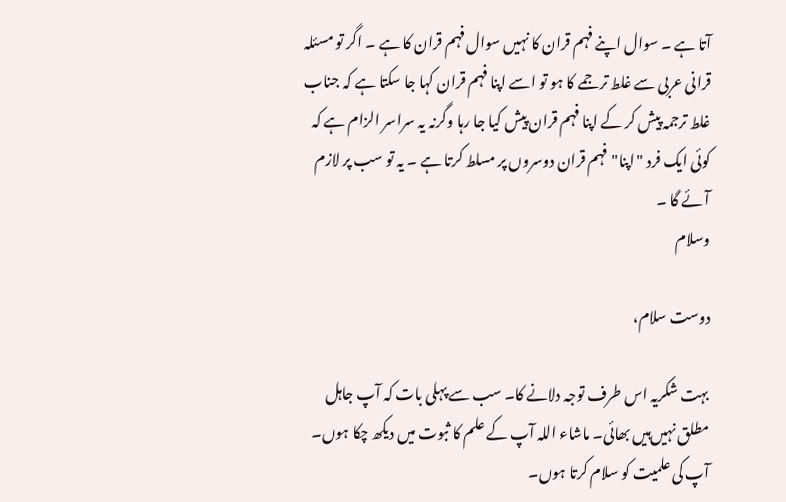آتا ہے ۔ سوال اپنے فہم قران کا نہیں سوال فہم قران کا ہے ۔ اگر تو مسئلہ قرانی عربی سے غلط ترجمے کا ہو تو اسے اپنا فہم قران کہا جا سکتا ہے کہ جناب غلط ترجمہ پیش کر کے اپنا فہم قران پیش کیا جا رہا وگرنہ یہ سراسر الزام ہے کہ کوئی ایک فرد "اپنا" فہم قران دوسروں پر مسلط کرتا ہے ۔ یہ تو سب پر لازم آئے گا ۔
وسلام

دوست سلام،

بہت شکریہ اس طرف توجہ دلانے کا۔ سب سے پہلی بات کہ آپ جاہل مطلق نہیں‌ہیں بھائی۔ ماشاء اللہ آپ کے علم کا ثبوت میں دیکھ چکا ہوں۔ آپ کی علمیت کو سلام کرتا ہوں۔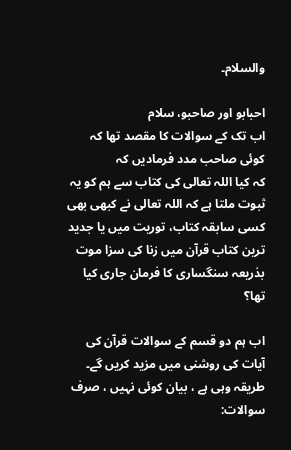والسلام۔

احبابو اور صاحبو، سلام
اب تک کے سوالات کا مقصد تھا کہ کوئی صاحب مدد فرمادیں کہ
کہ کیا اللہ تعالی کی کتاب سے ہم کو یہ ثبوت ملتا ہے کہ اللہ تعالی نے کبھی بھی کسی سابقہ کتاب، توریت میں یا جدید ترین کتاب قرآن میں زنا کی سزا موت بذریعہ سنگساری کا فرمان جاری کیا تھا؟

اب ہم دو قسم کے سوالات قرآن کی آیات کی روشنی میں مزید کریں گے۔ طریقہ وہی ہے ، بیان کوئی نہیں ، صرف سوالات: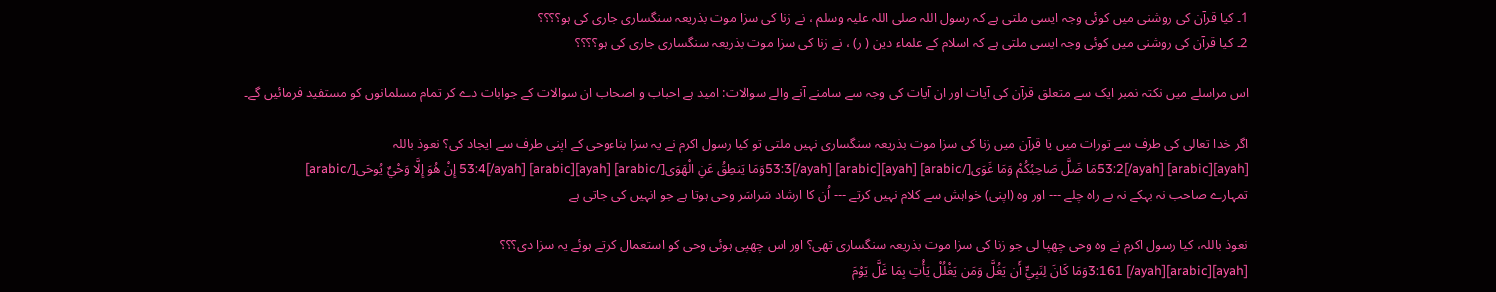1۔ کیا قرآن کی روشنی میں کوئی وجہ ایسی ملتی ہے کہ رسول اللہ صلی اللہ علیہ وسلم ، نے زنا کی سزا موت بذریعہ سنگساری جاری کی ہو؟؟؟؟
2۔ کیا قرآن کی روشنی میں کوئی وجہ ایسی ملتی ہے کہ اسلام کے علماء دین ( ر) ، نے زنا کی سزا موت بذریعہ سنگساری جاری کی ہو؟؟؟؟

اس مراسلے میں نکتہ نمبر ایک سے متعلق قرآن کی آیات اور ان آیات کی وجہ سے سامنے آنے والے سوالات: امید ہے احباب و اصحاب ان سوالات کے جوابات دے کر تمام مسلمانوں کو مستفید فرمائیں گے۔

اگر خدا تعالی کی طرف سے تورات میں یا قرآن میں زنا کی سزا موت بذریعہ سنگساری نہیں ملتی تو کیا رسول اکرم نے یہ سزا بناء‌وحی کے اپنی طرف سے ایجاد کی؟ نعوذ باللہ
[ayah]53:2[/ayah] [arabic]مَا ضَلَّ صَاحِبُكُمْ وَمَا غَوَى[/arabic] [ayah]53:3[/ayah] [arabic]وَمَا يَنطِقُ عَنِ الْهَوَى[/arabic] [ayah]53:4[/ayah] [arabic] إِنْ هُوَ إِلَّا وَحْيٌ يُوحَى[/arabic]
تمہارے صاحب نہ بہکے نہ بے راہ چلے --- اور وہ (اپنی) خواہش سے کلام نہیں کرتے --- اُن کا ارشاد سَراسَر وحی ہوتا ہے جو انہیں کی جاتی ہے

نعوذ باللہ، کیا رسول اکرم نے وہ وحی چھپا لی جو زنا کی سزا موت بذریعہ سنگساری تھی؟ اور اس چھپی ہوئی وحی کو استعمال کرتے ہوئے یہ سزا دی؟؟؟‌
[ayah]3:161 [/ayah][arabic]وَمَا كَانَ لِنَبِيٍّ أَن يَغُلَّ وَمَن يَغْلُلْ يَأْتِ بِمَا غَلَّ يَوْمَ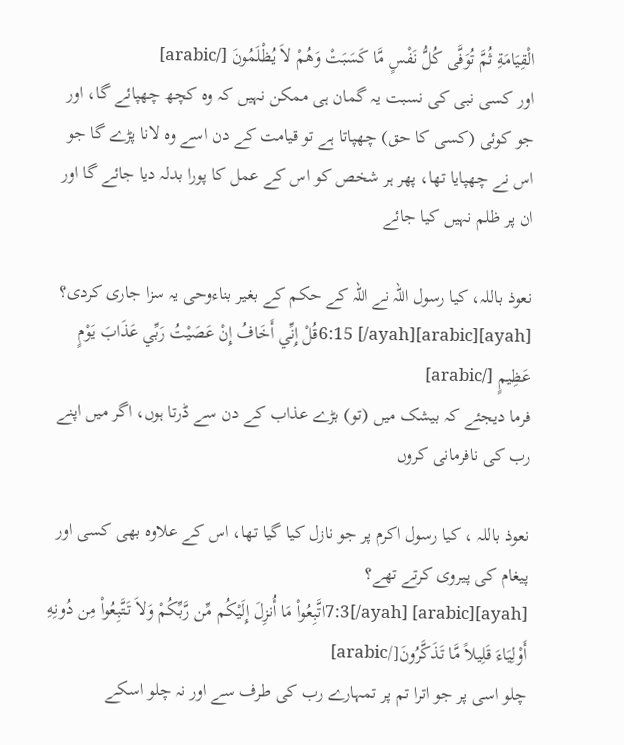الْقِيَامَةِ ثُمَّ تُوَفَّى كُلُّ نَفْسٍ مَّا كَسَبَتْ وَهُمْ لاَ يُظْلَمُونَ [/arabic]
اور کسی نبی کی نسبت یہ گمان ہی ممکن نہیں کہ وہ کچھ چھپائے گا، اور جو کوئی (کسی کا حق) چھپاتا ہے تو قیامت کے دن اسے وہ لانا پڑے گا جو اس نے چھپایا تھا، پھر ہر شخص کو اس کے عمل کا پورا بدلہ دیا جائے گا اور ان پر ظلم نہیں کیا جائے

نعوذ‌ باللہ، کیا رسول اللہ نے اللہ کے حکم کے بغیر بناء‌وحی یہ سزا جاری کردی؟
[ayah]6:15 [/ayah][arabic]قُلْ إِنِّي أَخَافُ إِنْ عَصَيْتُ رَبِّي عَذَابَ يَوْمٍ عَظِيمٍ [/arabic]
فرما دیجئے کہ بیشک میں (تو) بڑے عذاب کے دن سے ڈرتا ہوں، اگر میں اپنے رب کی نافرمانی کروں

نعوذ باللہ ، کیا رسول اکرم پر جو نازل کیا گیا تھا، اس کے علاوہ بھی کسی اور پیغام کی پیروی کرتے تھے؟
[ayah]7:3[/ayah] [arabic]اتَّبِعُواْ مَا أُنزِلَ إِلَيْكُم مِّن رَّبِّكُمْ وَلاَ تَتَّبِعُواْ مِن دُونِهِ أَوْلِيَاءَ قَلِيلاً مَّا تَذَكَّرُونَ[/arabic]
چلو اسی پر جو اترا تم پر تمہارے رب کی طرف سے اور نہ چلو اسکے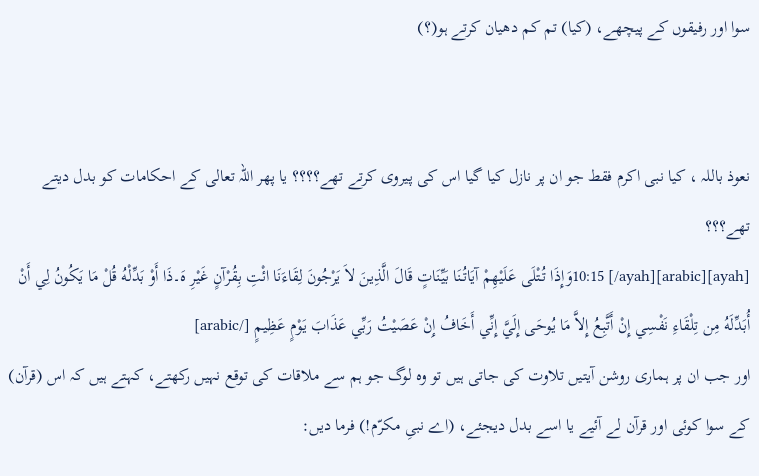سوا اور رفیقوں کے پیچھے، (کیا) تم کم دھیان کرتے ہو(؟)


نعوذ باللہ ، کیا نبی اکرم فقط جو ان پر نازل کیا گیا اس کی پیروی کرتے تھے؟؟؟؟ یا پھر اللہ تعالی کے احکامات کو بدل دیتے تھے؟؟؟‌
[ayah]10:15 [/ayah][arabic]وَإِذَا تُتْلَى عَلَيْهِمْ آيَاتُنَا بَيِّنَاتٍ قَالَ الَّذِينَ لاَ يَرْجُونَ لِقَاءَنَا ائْتِ بِقُرْآنٍ غَيْرِ هَ۔ذَا أَوْ بَدِّلْهُ قُلْ مَا يَكُونُ لِي أَنْ أُبَدِّلَهُ مِن تِلْقَاءِ نَفْسِي إِنْ أَتَّبِعُ إِلاَّ مَا يُوحَى إِلَيَّ إِنِّي أَخَافُ إِنْ عَصَيْتُ رَبِّي عَذَابَ يَوْمٍ عَظِيمٍ [/arabic]
اور جب ان پر ہماری روشن آیتیں تلاوت کی جاتی ہیں تو وہ لوگ جو ہم سے ملاقات کی توقع نہیں رکھتے، کہتے ہیں کہ اس (قرآن) کے سوا کوئی اور قرآن لے آئیے یا اسے بدل دیجئے، (اے نبیِ مکرّم!) فرما دیں: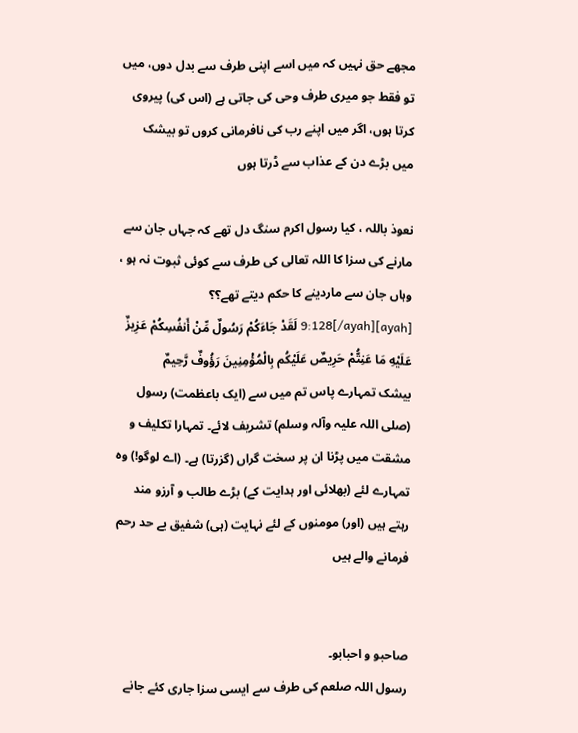مجھے حق نہیں کہ میں اسے اپنی طرف سے بدل دوں، میں تو فقط جو میری طرف وحی کی جاتی ہے (اس کی) پیروی کرتا ہوں، اگر میں اپنے رب کی نافرمانی کروں تو بیشک میں بڑے دن کے عذاب سے ڈرتا ہوں

نعوذ باللہ ، کیا رسول اکرم سنگ دل تھے کہ جہاں جان سے مارنے کی سزا کا اللہ تعالی کی طرف سے کوئی ثبوت نہ ہو ، وہاں جان سے ماردینے کا حکم دیتے تھے؟؟
[ayah]9:128[/ayah] لَقَدْ جَاءَكُمْ رَسُولٌ مِّنْ أَنفُسِكُمْ عَزِيزٌ عَلَيْهِ مَا عَنِتُّمْ حَرِيصٌ عَلَيْكُم بِالْمُؤْمِنِينَ رَؤُوفٌ رَّحِيمٌ
بیشک تمہارے پاس تم میں سے (ایک باعظمت) رسول (صلی اللہ علیہ وآلہ وسلم) تشریف لائے۔ تمہارا تکلیف و مشقت میں پڑنا ان پر سخت گراں (گزرتا) ہے۔ (اے لوگو!) وہ تمہارے لئے (بھلائی اور ہدایت کے) بڑے طالب و آرزو مند رہتے ہیں (اور) مومنوں کے لئے نہایت (ہی) شفیق بے حد رحم فرمانے والے ہیں


صاحبو و احبابو۔
رسول اللہ صلعم کی طرف سے ایسی سزا جاری کئے جانے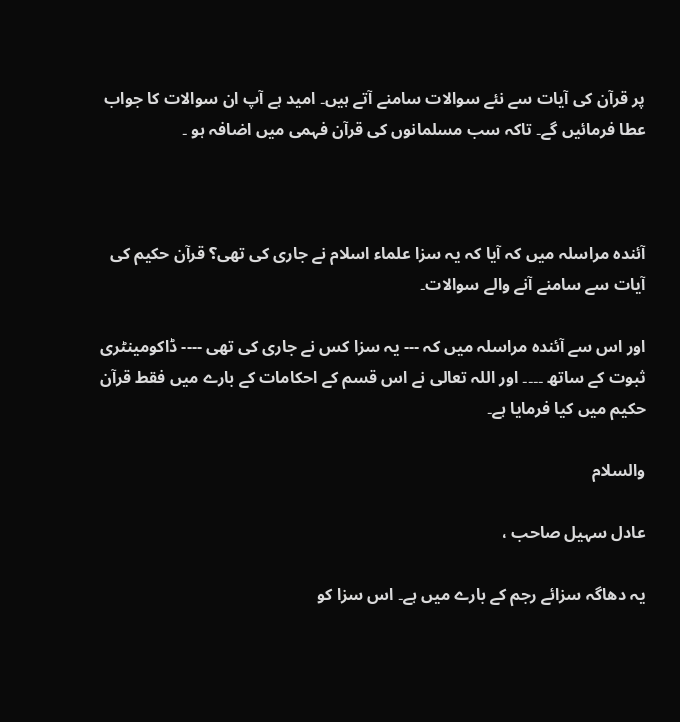پر قرآن کی آیات سے نئے سوالات سامنے آتے ہیں۔ امید ہے آپ ان سوالات کا جواب عطا فرمائیں گے۔ تاکہ سب مسلمانوں کی قرآن فہمی میں اضافہ ہو ۔



آئندہ مراسلہ میں کہ آیا کہ یہ سزا علماء اسلام نے جاری کی تھی؟ قرآن حکیم کی آیات سے سامنے آنے والے سوالات۔

اور اس سے آئندہ مراسلہ میں کہ --- یہ سزا کس نے جاری کی تھی ---- ڈاکومینٹری ثبوت کے ساتھ ۔۔۔۔ اور اللہ تعالی نے اس قسم کے احکامات کے بارے میں فقط قرآن حکیم میں کیا فرمایا ہے۔

والسلام

عادل سہیل صاحب ،

یہ دھاگہ سزائے رجم کے بارے میں ہے۔ اس سزا کو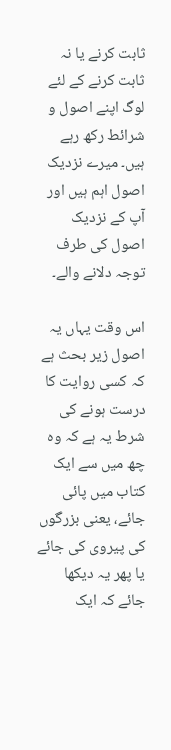ثابت کرنے یا نہ ثابت کرنے کے لئے لوگ اپنے اصول و شرائط رکھ رہے ہیں۔ میرے نزدیک اصول اہم ہیں اور آپ کے نزدیک اصول کی طرف توجہ دلانے والے۔

اس وقت یہاں یہ اصول زیر بحث ہے کہ کسی روایت کا درست ہونے کی شرط یہ ہے کہ وہ چھ میں سے ایک کتاب میں پائی جائے، یعنی بزرگوں کی پیروی کی جائے یا پھر یہ دیکھا جائے کہ ایک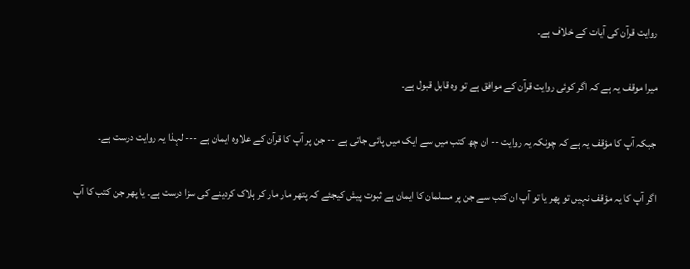روایت قرآن کی آیات کے خلاف ہے۔

میرا موقف یہ ہے کہ اگر کوئی روایت قرآن کے موافق ہے تو وہ قابل قبول ہے۔

جبکہ آپ کا مؤقف یہ ہے کہ چونکہ یہ روایت -- ان چھ کتب میں سے ایک میں پائی جاتی ہے -- جن پر آپ کا قرآن کے علاوہ ایمان ہے --- لہذا یہ روایت درست ہے۔

اگر آپ کا یہ مؤقف نہیں تو پھر یا تو آپ ان کتب سے جن پر مسلمان کا ایمان ہے ثبوت پیش کیجئے کہ پتھر مار مار کر ہلاک کردینے کی سزا درست ہے۔ یا پھر جن کتب کا آپ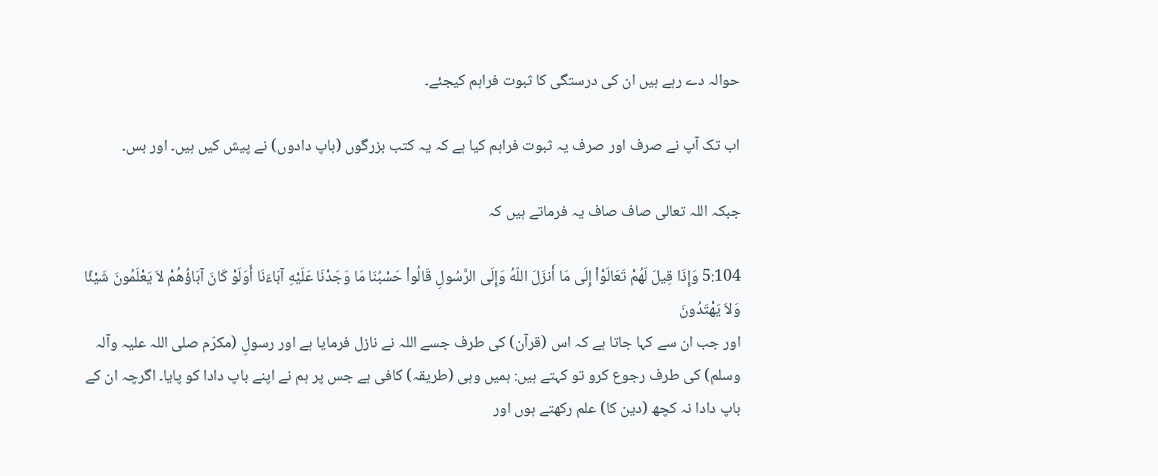حوالہ دے رہے ہیں ان کی درستگی کا ثبوت فراہم کیجئے۔

اب تک آپ نے صرف اور صرف یہ ثبوت فراہم کیا ہے کہ یہ کتب بزرگوں (باپ دادوں‌) نے پیش کیں ہیں۔ اور بس۔

جبکہ اللہ تعالی صاف صاف یہ فرماتے ہیں کہ

5:104 وَإِذَا قِيلَ لَهُمْ تَعَالَوْاْ إِلَى مَا أَنزَلَ اللّهُ وَإِلَى الرَّسُولِ قَالُواْ حَسْبُنَا مَا وَجَدْنَا عَلَيْهِ آبَاءَنَا أَوَلَوْ كَانَ آبَاؤُهُمْ لاَ يَعْلَمُونَ شَيْئًا وَلاَ يَهْتَدُونَ
اور جب ان سے کہا جاتا ہے کہ اس (قرآن) کی طرف جسے اللہ نے نازل فرمایا ہے اور رسولِ (مکرّم صلی اللہ علیہ وآلہ وسلم) کی طرف رجوع کرو تو کہتے ہیں: ہمیں وہی (طریقہ) کافی ہے جس پر ہم نے اپنے باپ دادا کو پایا۔ اگرچہ ان کے باپ دادا نہ کچھ (دین کا) علم رکھتے ہوں اور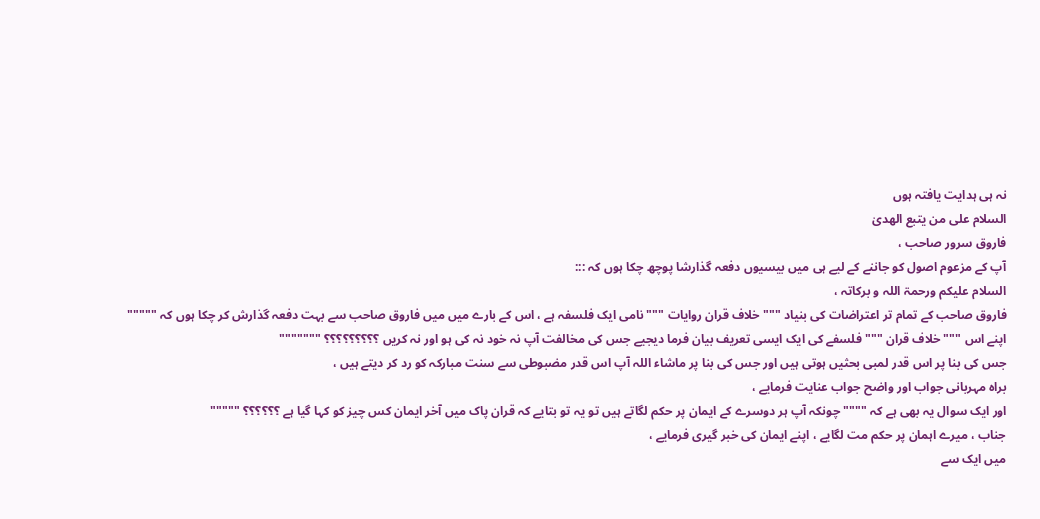نہ ہی ہدایت یافتہ ہوں
السلام علی من یتبع الھدیٰ
فاروق سرور صاحب ،
آپ کے مزعوم اصول کو جاننے کے لیے ہی میں بیسیوں دفعہ گذارشا پوچھ چکا ہوں کہ :::
السلام علیکم ورحمۃ اللہ و برکاتہ ،
فاروق صاحب کے تمام تر اعتراضات کی بنیاد """ خلاف قران روایات """ نامی ایک فلسفہ ہے ، اس کے بارے میں میں فاروق صاحب سے بہت دفعہ گذارش کر چکا ہوں کہ """"" اپنے اس """ خلاف قران """ فلسفے کی ایک ایسی تعریف بیان فرما دیجیے جس کی مخالفت آپ نہ خود نہ کی ہو اور نہ کریں ؟؟؟؟؟؟؟؟؟ """""""
جس کی بنا پر اس قدر لمبی بحثیں ہوتی ہیں اور جس کی بنا پر ماشاء اللہ آپ اس قدر مضبوطی سے سنت مبارکہ کو رد کر دیتے ہیں ،
براہ مہربانی جواب اور واضح جواب عنایت فرمایے ،
اور ایک سوال یہ بھی ہے کہ """" چونکہ آپ ہر دوسرے کے ایمان پر حکم لگاتے ہیں تو یہ تو بتایے کہ قران پاک میں آخر ایمان کس چیز کو کہا گیا ہے ؟؟؟؟؟؟ """""
جناب ، میرے اہمان پر حکم مت لگایے ، اپنے ایمان کی خبر گیری فرمایے ،
میں ایک سے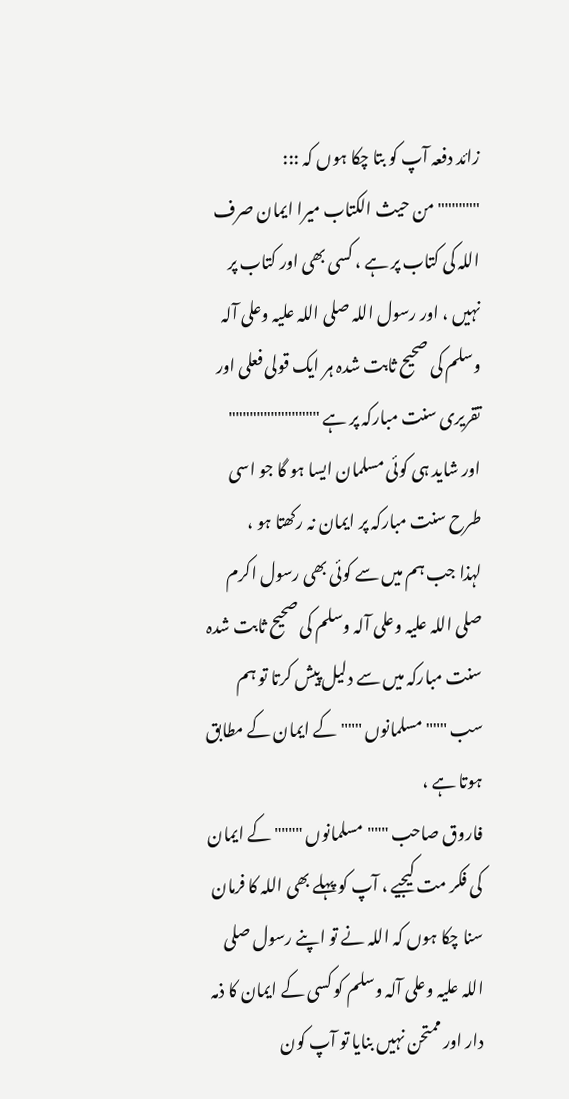زائد دفعہ آپ کو بتا چکا ہوں کہ :::
"""""" من حیث الکتاب میرا ایمان صرف اللہ کی کتاب پر ہے ، کسی بھی اور کتاب پر نہیں ، اور رسول اللہ صلی اللہ علیہ وعلی آلہ وسلم کی صحیح ثابت شدہ ہر ایک قولی فعلی اور تقریری سنت مبارکہ پر ہے """""""""""""
اور شاید ہی کوئی مسلمان ایسا ہو گا جو اسی طرح سنت مبارکہ پر ایمان نہ رکھتا ہو ،
لہذا جب ہم میں سے کوئی بھی رسول اکرم صلی اللہ علیہ وعلی آلہ وسلم کی صحیح ثابت شدہ سنت مبارکہ میں سے دلیل پیش کرتا تو ہم سب """ مسلمانوں """ کے ایمان کے مطابق ہوتا ہے ،
فاروق صاحب """ مسلمانوں """" کے ایمان کی فکر مت کیجیے ، آپ کو پہلے بھی اللہ کا فرمان سنا چکا ہوں کہ اللہ نے تو اپنے رسول صلی اللہ علیہ وعلی آلہ وسلم کو کسی کے ایمان کا ذمہ دار اور ممتحن نہیں بنایا تو آپ کون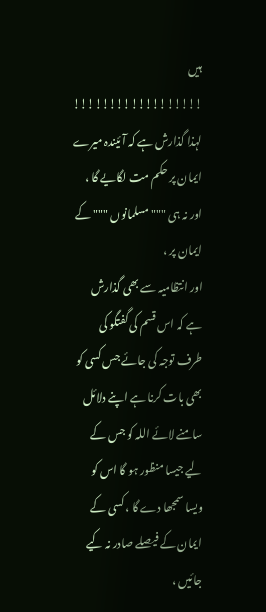ہیں !!!!!!!!!!!!!!!!!!
لہذا گذارش ہے کہ آئیندہ میرے ایمان پر حکم مت لگایے گا ، اور نہ ہی """ مسلمانوں """ کے ایمان پر ،
اور انتظامیہ سے بھی گذارش ہے کہ اس قسم کی گفتگو کی طرف توجہ کی جائے جس کسی کو بھی بات کرنا ہے اپنے دلائل سامنے لائے اللہ کو جس کے لیے جیسا منظور ہو گا اس کو ویسا سمجھا دے گا ، کسی کے ایمان کے فیصلے صادر نہ کیے جائیں ،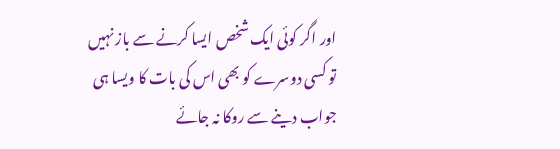اور اگر کوئی ایک شخص ایسا کرنے سے باز نہیں تو کسی دوسرے کو بھی اس کی بات کا ویسا ہی جواب دینے سے روکا نہ جائے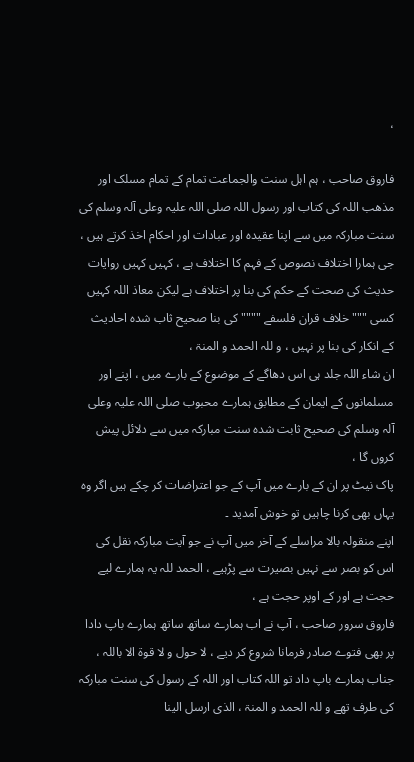،

فاروق صاحب ، ہم اہل سنت والجماعت تمام کے تمام مسلک اور مذھب اللہ کی کتاب اور رسول اللہ صلی اللہ علیہ وعلی آلہ وسلم کی سنت مبارکہ میں سے اپنا عقیدہ اور عبادات اور احکام اخذ کرتے ہیں ، جی ہمارا اختلاف نصوص کے فہم کا اختلاف ہے ، کہیں کہیں روایات حدیث کی صحت کے حکم کی بنا پر اختلاف ہے لیکن معاذ اللہ کہیں کسی """ خلاف قران فلسفے """" کی بنا صحیح ثاب شدہ احادیث کے انکار کی بنا پر نہیں ، و للہ الحمد و المنۃ ،
ان شاء اللہ جلد ہی اس دھاگے کے موضوع کے بارے میں ، اپنے اور مسلمانوں کے ایمان کے مطابق ہمارے محبوب صلی اللہ علیہ وعلی آلہ وسلم کی صحیح ثابت شدہ سنت مبارکہ میں سے دلائل پیش کروں گا ،
پاک نیٹ پر ان کے بارے میں آپ کے جو اعتراضات کر چکے ہیں اگر وہ یہاں بھی کرنا چاہیں تو خوش آمدید ۔
اپنے منقولہ بالا مراسلے کے آخر میں آپ نے جو آیت مبارکہ نقل کی اس کو بصر سے نہیں بصیرت سے پڑہیے ، الحمد للہ یہ ہمارے لیے حجت ہے اور کے اوپر حجت ہے ،
فاروق سرور صاحب ، آپ نے اب ہمارے ساتھ ساتھ ہمارے باپ دادا پر بھی فتوے صادر فرمانا شروع کر دیے ، لا حول و لا قوۃ الا باللہ ،
جناب ہمارے باپ داد تو اللہ کتاب اور اللہ کے رسول کی سنت مبارکہ کی طرف تھے و للہ الحمد و المنۃ ، الذی ارسل الینا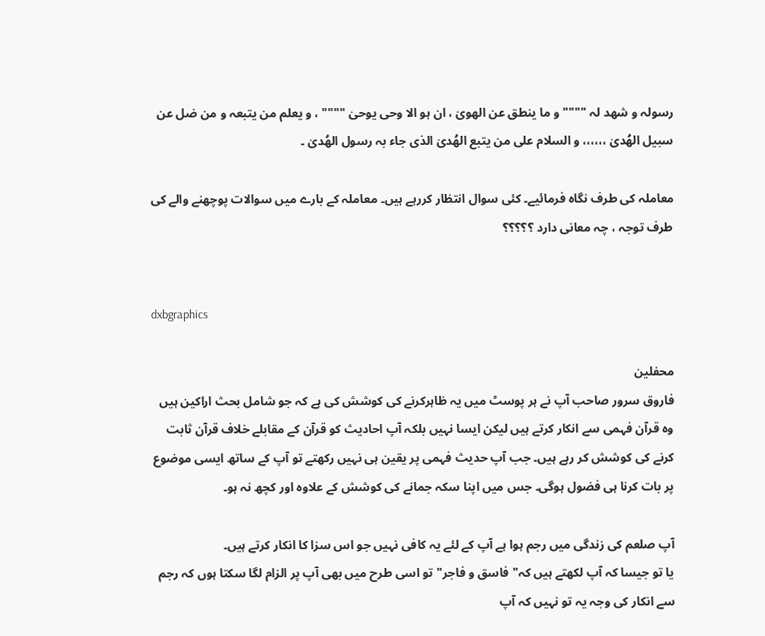رسولہ و شھد لہ """" و ما ینطق عن الھویٰ ، ان ہو الا وحی یوحیٰ """" ، و یعلم من یتبعہ و من ضل عن سبیل الھُدیٰ ،،،،،، و السلام علی من یتبع الھُدیٰ الذی جاء بہ رسول الھُدیٰ ۔

معاملہ کی طرف نگاہ فرمائیے۔ کئی سوال انتظار کررہے ہیں۔ معاملہ کے بارے میں سوالات پوچھنے والے کی طرف توجہ ، چہ معانی دارد ؟؟؟؟؟


dxbgraphics

محفلین
فاروق سرور صاحب آپ نے ہر پوسٹ میں یہ ظاہرکرنے کی کوشش کی ہے کہ جو شامل بحث اراکین ہیں وہ قرآن فہمی سے انکار کرتے ہیں لیکن ایسا نہیں بلکہ آپ احادیث کو قرآن کے مقابلے خلاف قرآن ثابت کرنے کی کوشش کر رہے ہیں۔ جب آپ حدیث فہمی پر یقین ہی نہیں رکھتے تو آپ کے ساتھ ایسی موضوع پر بات کرنا ہی فضول ہوگی۔ جس میں اپنا سکہ جمانے کی کوشش کے علاوہ اور کچھ نہ ہو۔

آپ صلعم کی زندگی میں رجم ہوا ہے آپ کے لئے یہ کافی نہیں جو اس سزا کا انکار کرتے ہیں۔
یا تو جیسا کہ آپ لکھتے ہیں کہ"فاسق و فاجر" تو اسی طرح میں بھی آپ پر الزام لگا سکتا ہوں کہ رجم سے انکار کی وجہ یہ تو نہیں کہ آپ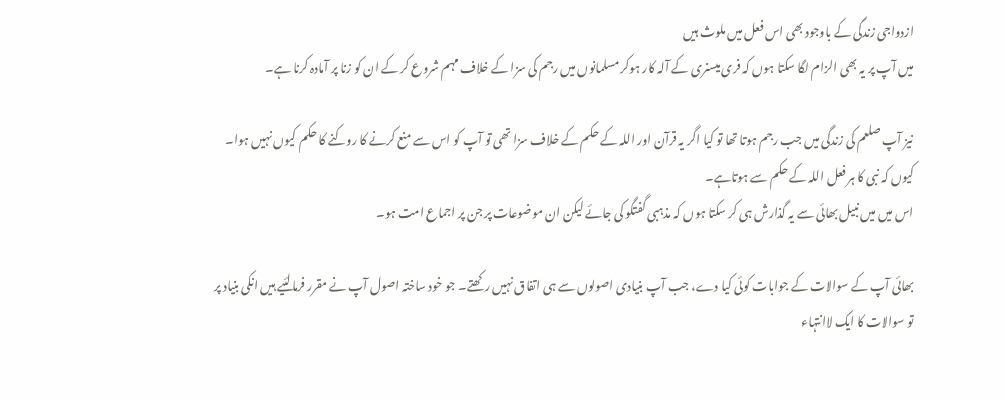ازدواجی زندگی کے باوجود بھی اس فعل میں ملوث ہیں
میں آپ پر یہ بھی الزام لگا سکتا ہوں کہ فری میسنری کے آلہ کار ہوکر مسلمانوں میں رجم کی سزا کے خلاف مہم شروع کر کے ان کو زنا پر آمادہ کرنا ہے۔

نیز آپ صلعم کی زندگی میں جب رجم ہوتا تھا تو کیا اگر یہ قرآن اور اللہ کے حکم کے خلاف سزا تھی تو آپ کو اس سے منع کرنے کا روکنے کا حکم کیوں نہیں ہوا۔ کیوں کہ نبی کا ہر فعل اللہ کے حکم سے ہوتاہے۔
اس میں میں نبیل بھائی سے یہ گذارش ہی کر سکتا ہوں کہ مذہبی گفتگو کی جائے لیکن ان موضوعات پر جن پر اجماع امت ہو۔

بھائی آپ کے سوالات کے جوابات کوئی کیا دے، جب آپ بنیادی اصولوں سے ہی اتفاق نہیں رکھتے۔ جو خود ساختہ اصول آپ نے مقرر فرمالئیے ہیں انکی بنیاد پر تو سوالات کا ایک لاانتہاء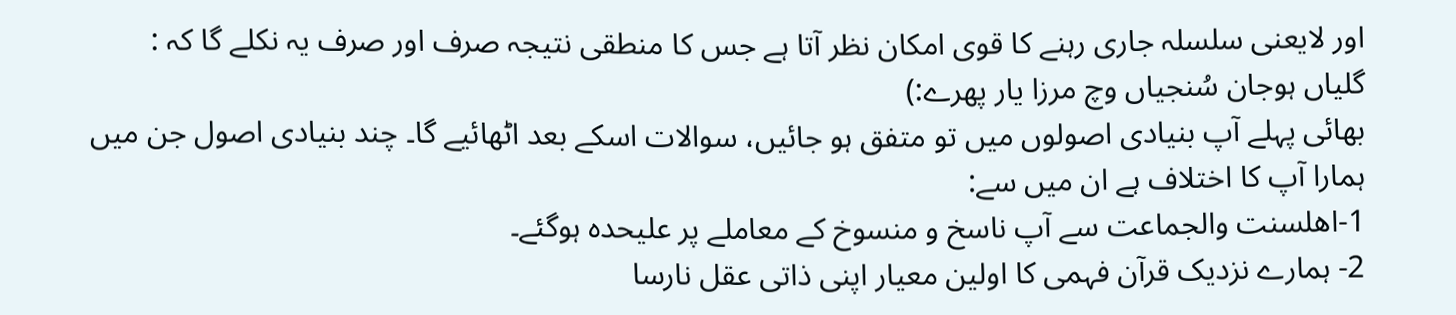اور لایعنی سلسلہ جاری رہنے کا قوی امکان نظر آتا ہے جس کا منطقی نتیجہ صرف اور صرف یہ نکلے گا کہ :
گلیاں ہوجان سُنجیاں وچ مرزا یار پھرے:)
بھائی پہلے آپ بنیادی اصولوں میں تو متفق ہو جائیں، سوالات اسکے بعد اٹھائیے گا۔ چند بنیادی اصول جن میں ہمارا آپ کا اختلاف ہے ان میں سے:
1-اھلسنت والجماعت سے آپ ناسخ و منسوخ کے معاملے پر علیحدہ ہوگئے۔
2- ہمارے نزدیک قرآن فہمی کا اولین معیار اپنی ذاتی عقل نارسا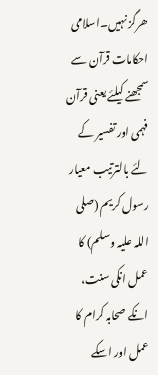ھرگز نہیں۔اسلامی احکامات قرآن سے سمجھنے کیلئے یعنی قرآن فہمی اور تفسیر کے لئے بالترتیب معیار رسول کریم (صلی اللہ علیہ وسلم) کا عمل انکی سنت، انکے صحابہ کرام کا عمل اور اسکے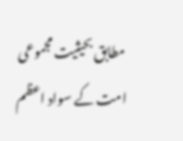مطابق بحیثیت مجموعی امت کے سواد اعظم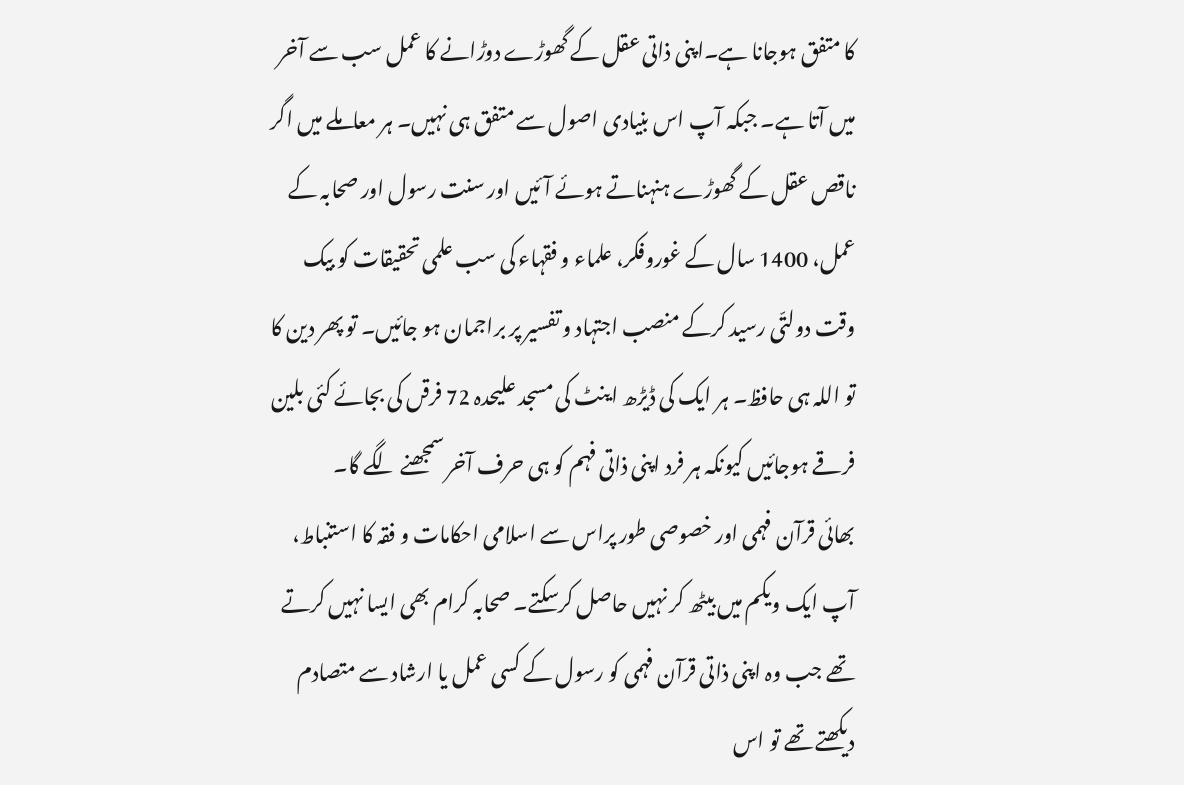کا متفق ہوجانا ہے۔اپنی ذاتی عقل کے گھوڑے دوڑانے کا عمل سب سے آخر میں آتا ہے۔ جبکہ آپ اس بنیادی اصول سے متفق ہی نہیں۔ ہر معاملے میں اگر ناقص عقل کے گھوڑے ہنہناتے ہوئے آئیں اور سنت رسول اور صحابہ کے عمل، 1400 سال کے غوروفکر، علماء و فقہاء کی سب علمی تحقیقات کو بیک وقت دولتّی رسید کرکے منصب اجتہاد و تفسیر پر براجمان ہو جائیں۔ تو پھر دین کا تو اللہ ہی حافظ۔ ہر ایک کی ڈیڑھ اینٹ کی مسجد علیحدہ 72 فرقں کی بجائے کئی بلین فرقے ہوجائیں کیونکہ ہر فرد اپنی ذاتی فہم کو ہی حرف آخر سمجھنے لگے گا۔
بھائی قرآن فہمی اور خصوصی طور پراس سے اسلامی احکامات و فقہ کا استنباط، آپ ایک ویکم میں بیٹھ کر نہیں حاصل کرسکتے۔ صحابہ کرام بھی ایسا نہیں کرتے تھے جب وہ اپنی ذاتی قرآن فہمی کو رسول کے کسی عمل یا ارشاد سے متصادم دیکھتے تھے تو اس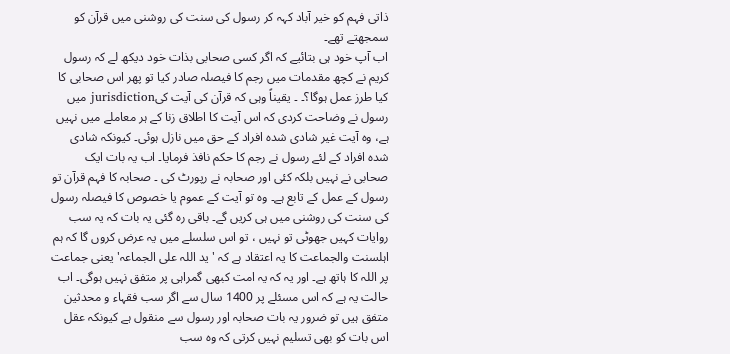ذاتی فہم کو خیر آباد کہہ کر رسول کی سنت کی روشنی میں قرآن کو سمجھتے تھے۔
اب آپ خود ہی بتائیے کہ اگر کسی صحابی بذات خود دیکھ لے کہ رسول کریم نے کچھ مقدمات میں رجم کا فیصلہ صادر کیا تو پھر اس صحابی کا کیا طرز عمل ہوگا؟۔ ۔ یقیناً وہی کہ قرآن کی آیت کیjurisdiction میں رسول نے وضاحت کردی کہ اس آیت کا اطلاق زنا کے ہر معاملے میں نہیں ہے، وہ آیت غیر شادی شدہ افراد کے حق میں نازل ہوئی۔ کیونکہ شادی شدہ افراد کے لئے رسول نے رجم کا حکم نافذ فرمایا۔ اب یہ بات ایک صحابی نے نہیں بلکہ کئی اور صحابہ نے رپورٹ کی ۔ صحابہ کا فہم قرآن تو رسول کے عمل کے تابع ہے۔ وہ تو آیت کے عموم یا خصوص کا فیصلہ رسول کی سنت کی روشنی میں ہی کریں گے۔ باقی رہ گئی یہ بات کہ یہ سب روایات کہیں جھوٹی تو نہیں ، تو اس سلسلے میں یہ عرض کروں گا کہ ہم اہلسنت والجماعت کا یہ اعتقاد ہے کہ 'ید اللہ علی الجماعہ' یعنی جماعت پر اللہ کا ہاتھ ہے۔ اور یہ کہ یہ امت کبھی گمراہی پر متفق نہیں ہوگی۔ اب حالت یہ ہے کہ اس مسئلے پر 1400 سال سے اگر سب فقہاء و محدثین متفق ہیں تو ضرور یہ بات صحابہ اور رسول سے منقول ہے کیونکہ عقل اس بات کو بھی تسلیم نہیں کرتی کہ وہ سب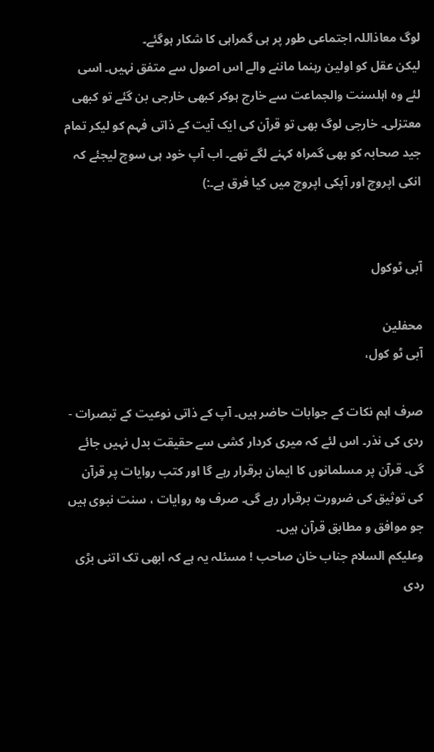لوگ معاذاللہ اجتماعی طور پر ہی گمراہی کا شکار ہوگئے۔
لیکن عقل کو اولین رہنما ماننے والے اس اصول سے متفق نہیں۔ اسی لئے وہ اہلسنت والجماعت سے خارج ہوکر کبھی خارجی بن گئے تو کبھی معتزلی۔ خارجی لوگ بھی تو قرآن کی ایک آیت کے ذاتی فہم کو لیکر تمام جید صحابہ کو بھی گمراہ کہنے لگے تھے۔ اب آپ خود ہی سوچ لیجئے کہ انکی اپروچ اور آپکی اپروچ میں کیا فرق ہے۔:)


آبی ٹوکول

محفلین
آبی ٹو کول،

صرف اہم نکات کے جوابات حاضر ہیں۔ آپ کے ذاتی نوعیت کے تبصرات - ردی کی نذر۔ اس لئے کہ میری کردار کشی سے حقیقت بدل نہیں جائے گی۔ قرآن پر مسلمانوں کا ایمان برقرار رہے گا اور کتب روایات پر قرآن کی توثیق کی ضرورت برقرار رہے گی۔ صرف وہ روایات ، سنت نبوی ہیں جو موافق و مطابق قرآن ہیں۔
وعلیکم السلام جناب خان صاحب ! مسئلہ یہ ہے کہ ابھی تک اتنی بڑی ردی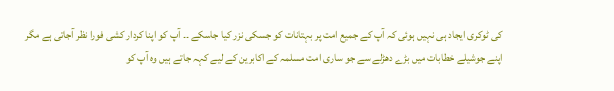کی ٹوکری ایجاد ہی نہیں ہوئی کہ آپ کے جمیع امت پر بہتانات کو جسکی نزر کیا جاسکے ۔۔ آپ کو اپنا کردار کشی فورا نظر آجاتی ہے مگر اپنے جوشیلے خطابات میں بڑے دھڑلے سے جو ساری امت مسلمہ کے اکابرین کے لیے کہہ جاتے ہیں وہ آپ کو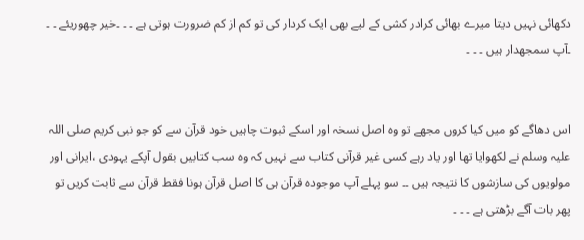دکھائی نہیں دیتا میرے بھائی کرادر کشی کے لیے بھی ایک کردار کی تو کم از کم ضرورت ہوتی ہے ۔ ۔ ۔خیر چھوریئے ۔ ۔ ۔آپ سمجھدار ہیں ۔ ۔ ۔


اس دھاگے کو میں کیا کروں مجھے تو وہ اصل نسخہ اور اسکے ثبوت چاہیں خود قرآن سے کو جو نبی کریم صلی اللہ علیہ وسلم نے لکھوایا تھا اور یاد رہے کسی غیر قرآنی کتاب سے نہیں کہ وہ سب کتابیں بقول آپکے یہودی ،ایرانی اور مولویوں کی سازشوں کا نتیجہ ہیں ۔۔ سو پہلے آپ موجودہ قرآن ہی کا اصل قرآن ہونا فقط قرآن سے ثابت کریں تو پھر بات آگے بڑھتی ہے ۔ ۔ ۔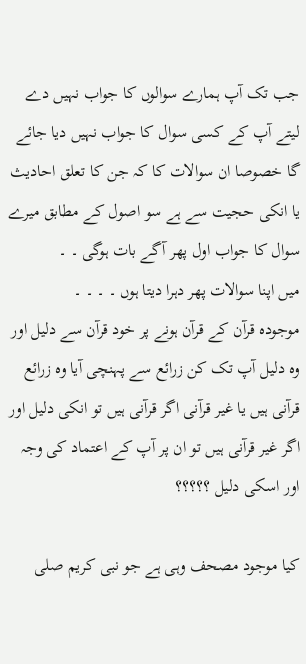جب تک آپ ہمارے سوالوں کا جواب نہیں دے لیتے آپ کے کسی سوال کا جواب نہیں دیا جائے گا خصوصا ان سوالات کا کہ جن کا تعلق احادیث یا انکی حجیت سے ہے سو اصول کے مطابق میرے سوال کا جواب اول پھر آگے بات ہوگی ۔ ۔
میں اپنا سوالات پھر دہرا دیتا ہوں ۔ ۔ ۔ ۔
موجودہ قرآن کے قرآن ہونے پر خود قرآن سے دلیل اور وہ دلیل آپ تک کن زرائع سے پہنچی آیا وہ زرائع قرآنی ہیں یا غیر قرآنی اگر قرآنی ہیں تو انکی دلیل اور اگر غیر قرآنی ہیں تو ان پر آپ کے اعتماد کی وجہ اور اسکی دلیل ؟؟؟؟؟

کیا موجود مصحف وہی ہے جو نبی کریم صلی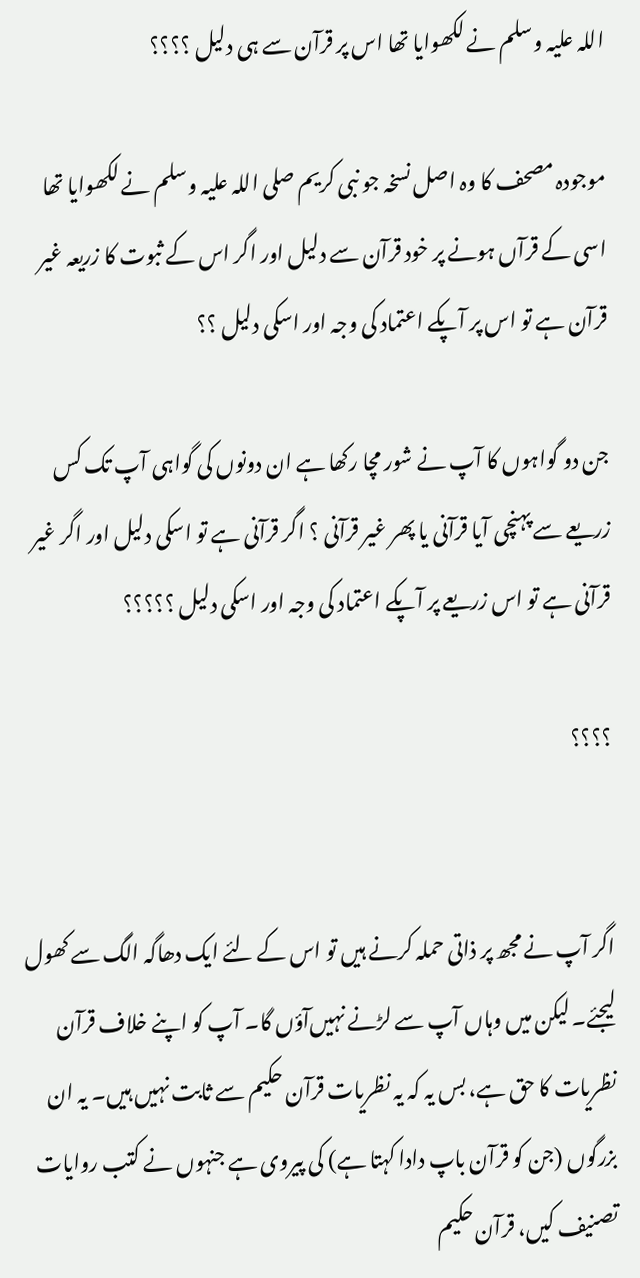اللہ علیہ وسلم نے لکھوایا تھا اس پر قرآن سے ہی دلیل ؟؟؟؟

موجودہ مصحف کا وہ اصل نسخہ جو نبی کریم صلی اللہ علیہ وسلم نے لکھوایا تھا اسی کے قرآں ہونے پر خود قرآن سے دلیل اور اگر اس کے ثبوت کا زریعہ غیر قرآن ہے تو اس پر آپکے اعتماد کی وجہ اور اسکی دلیل ؟؟

جن دو گواہوں کا آپ نے شور مچا رکھا ہے ان دونوں کی گواہی آپ تک کس زریعے سے پہنچی آیا قرآنی یا پھر غیر قرآنی ؟ اگر قرآنی ہے تو اسکی دلیل اور اگر غیر قرآنی ہے تو اس زریعے پر آپکے اعتماد کی وجہ اور اسکی دلیل ؟؟؟؟؟

؟؟؟؟


اگر آپ نے مجھ پر ذاتی حملہ کرنے ہیں تو اس کے لئے ایک دھاگہ الگ سے کھول لیجئے۔ لیکن میں وہاں آپ سے لڑنے نہیں‌آؤں گا۔ آپ کو اپنے خلاف قرآن نظریات کا حق ہے، بس یہ کہ یہ نظریات قرآن حکیم سے ثابت نہیں ہیں۔ یہ ان بزرگوں (جن کو قرآن باپ دادا کہتا ہے) کی پیروی ہے جنہوں نے کتب روایات تصنیف کیں، قرآن حکیم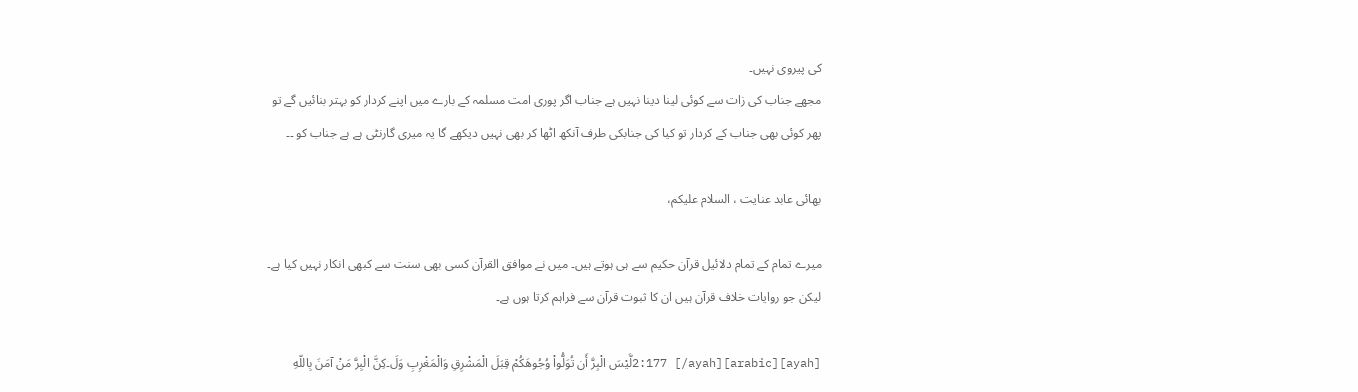کی پیروی نہیں۔
مجھے جناب کی زات سے کوئی لینا دینا نہیں ہے جناب اگر پوری امت مسلمہ کے بارے میں اپنے کردار کو بہتر بنائیں گے تو پھر کوئی بھی جناب کے کردار تو کیا کی جنابکی طرف آنکھ اٹھا کر بھی نہیں دیکھے گا یہ میری گارنٹی ہے ہے جناب کو ۔۔

بھائی عابد عنایت ، السلام علیکم،

میرے تمام کے تمام دلائیل قرآن حکیم سے ہی ہوتے ہیں۔ میں نے موافق القرآن کسی بھی سنت سے کبھی انکار نہیں کیا ہے۔ لیکن جو روایات خلاف قرآن ہیں ان کا ثبوت قرآن سے فراہم کرتا ہوں ہے۔

[ayah]2:177 [/ayah][arabic]لَّيْسَ الْبِرَّ أَن تُوَلُّواْ وُجُوهَكُمْ قِبَلَ الْمَشْرِقِ وَالْمَغْرِبِ وَلَ۔كِنَّ الْبِرَّ مَنْ آمَنَ بِاللّهِ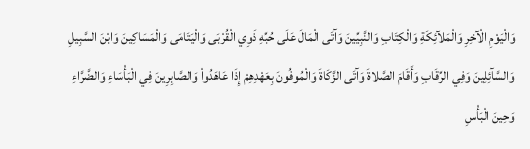وَالْيَوْمِ الْآخِرِ وَالْمَلآئِكَةِ وَالْكِتَابِ وَالنَّبِيِّينَ وَآتَى الْمَالَ عَلَى حُبِّهِ ذَوِي الْقُرْبَى وَالْيَتَامَى وَالْمَسَاكِينَ وَابْنَ السَّبِيلِ وَالسَّآئِلِينَ وَفِي الرِّقَابِ وَأَقَامَ الصَّلاةَ وَآتَى الزَّكَاةَ وَالْمُوفُونَ بِعَهْدِهِمْ إِذَا عَاهَدُواْ وَالصَّابِرِينَ فِي الْبَأْسَاءِ وَالضَّرَّاءِ وَحِينَ الْبَأْسِ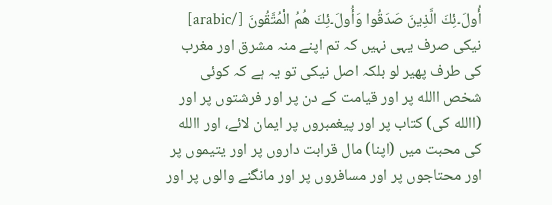أُولَ۔ئِكَ الَّذِينَ صَدَقُوا وَأُولَ۔ئِكَ هُمُ الْمُتَّقُونَ [/arabic]
نیکی صرف یہی نہیں کہ تم اپنے منہ مشرق اور مغرب کی طرف پھیر لو بلکہ اصل نیکی تو یہ ہے کہ کوئی شخص االله پر اور قیامت کے دن پر اور فرشتوں پر اور (االله کی) کتاب پر اور پیغمبروں پر ایمان لائے، اور االله کی محبت میں (اپنا) مال قرابت داروں پر اور یتیموں پر اور محتاجوں پر اور مسافروں پر اور مانگنے والوں پر اور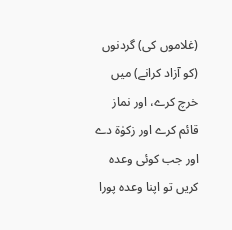(غلاموں کی) گردنوں (کو آزاد کرانے) میں خرچ کرے، اور نماز قائم کرے اور زکوٰۃ دے اور جب کوئی وعدہ کریں تو اپنا وعدہ پورا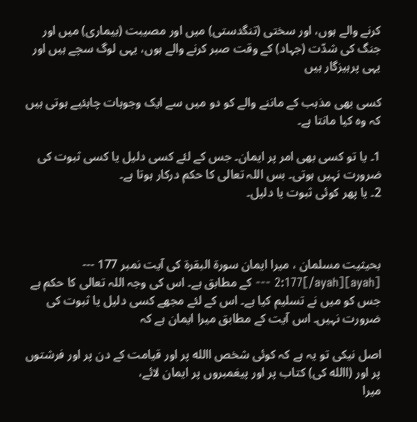کرنے والے ہوں، اور سختی (تنگدستی) میں اور مصیبت (بیماری) میں اور جنگ کی شدّت (جہاد) کے وقت صبر کرنے والے ہوں، یہی لوگ سچے ہیں اور یہی پرہیزگار ہیں

کسی بھی مذہب کے ماننے والے کو دو میں سے ایک وجوہات چاہئیے ہوتی ہیں کہ وہ کیا مانتا ہے۔

1۔ یا تو کسی بھی امر پر ایمان۔ جس کے لئے کسی دلیل یا کسی ثبوت کی ضرورت نہیں ہوتی۔ بس اللہ تعالی کا حکم درکار ہوتا ہے۔
2۔ یا پھر کوئی ثبوت یا دلیل۔



بحیثیت مسلمان ، میرا ایمان سورۃ البقرۃ کی آیت نمبر 177 --- [ayah]2:177[/ayah] --- کے مطابق ہے۔ اس کی وجہ اللہ تعالی کا حکم ہے جس کو میں نے تسلیم کیا ہے۔ اس کے لئے مجھے کسی دلیل یا ثبوت کی ضرورت نہیں۔ اس آیت کے مطابق میرا ایمان ہے کہ

اصل نیکی تو یہ ہے کہ کوئی شخص االله پر اور قیامت کے دن پر اور فرشتوں پر اور (االله کی) کتاب پر اور پیغمبروں پر ایمان لائے،
میرا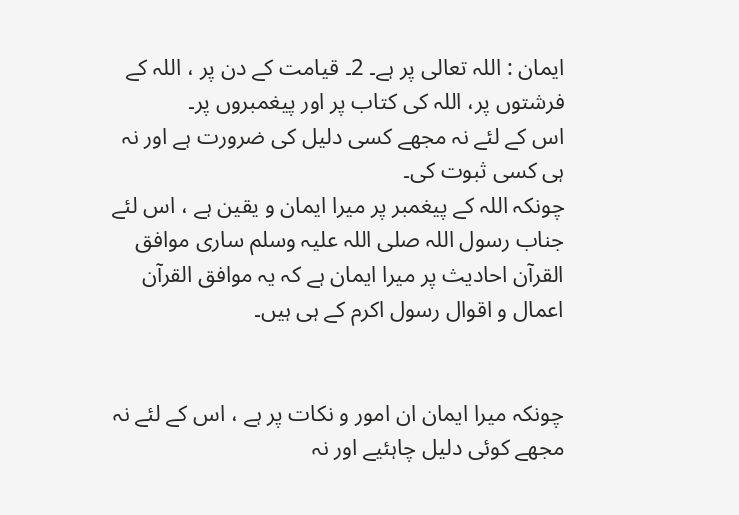ایمان : اللہ تعالی پر ہے۔ 2۔ قیامت کے دن پر ، اللہ کے فرشتوں پر، اللہ کی کتاب پر اور پیغمبروں پر۔
اس کے لئے نہ مجھے کسی دلیل کی ضرورت ہے اور نہ ہی کسی ثبوت کی۔
چونکہ اللہ کے پیغمبر پر میرا ایمان و یقین ہے ، اس لئے جناب رسول اللہ صلی اللہ علیہ وسلم ساری موافق القرآن احادیث پر میرا ایمان ہے کہ یہ موافق القرآن اعمال و اقوال رسول اکرم کے ہی ہیں۔


چونکہ میرا ایمان ان امور و نکات پر ہے ، اس کے لئے نہ مجھے کوئی دلیل چاہئیے اور نہ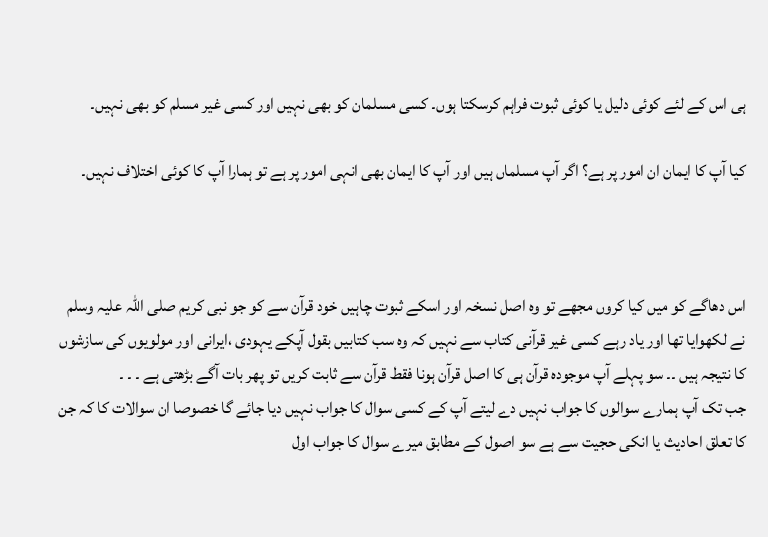ہی اس کے لئے ‌کوئی دلیل یا کوئی ثبوت فراہم کرسکتا ہوں۔ کسی مسلمان کو بھی نہیں اور کسی غیر مسلم کو بھی نہیں۔

کیا آپ کا ایمان ان امور پر ہے؟ اگر آپ مسلماں ہیں اور آپ کا ایمان بھی انہی امور پر ہے تو ہمارا آپ کا کوئی اختلاف نہیں۔



اس دھاگے کو میں کیا کروں مجھے تو وہ اصل نسخہ اور اسکے ثبوت چاہیں خود قرآن سے کو جو نبی کریم صلی اللہ علیہ وسلم نے لکھوایا تھا اور یاد رہے کسی غیر قرآنی کتاب سے نہیں کہ وہ سب کتابیں بقول آپکے یہودی ،ایرانی اور مولویوں کی سازشوں کا نتیجہ ہیں ۔۔ سو پہلے آپ موجودہ قرآن ہی کا اصل قرآن ہونا فقط قرآن سے ثابت کریں تو پھر بات آگے بڑھتی ہے ۔ ۔ ۔
جب تک آپ ہمارے سوالوں کا جواب نہیں دے لیتے آپ کے کسی سوال کا جواب نہیں دیا جائے گا خصوصا ان سوالات کا کہ جن کا تعلق احادیث یا انکی حجیت سے ہے سو اصول کے مطابق میرے سوال کا جواب اول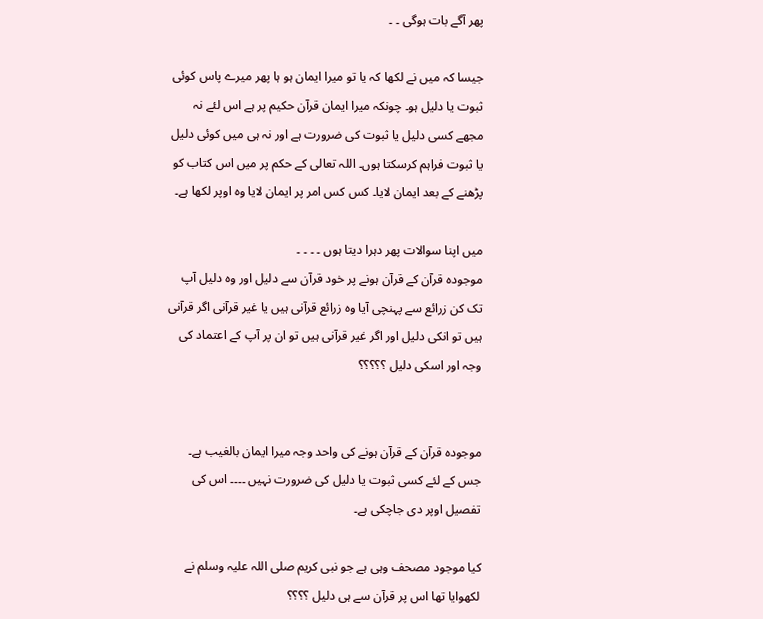پھر آگے بات ہوگی ۔ ۔

جیسا کہ میں نے لکھا کہ یا تو میرا ایمان ہو ہا پھر میرے پاس کوئی ثبوت یا دلیل ہو۔ چونکہ میرا ایمان قرآن حکیم پر ہے اس لئے نہ مجھے کسی دلیل یا ثبوت کی ضرورت ہے اور نہ ہی میں کوئی دلیل یا ثبوت فراہم کرسکتا ہوں۔ اللہ تعالی کے حکم پر میں اس کتاب کو پڑھنے کے بعد ایمان لایا۔ کس کس امر پر ایمان لایا وہ اوپر لکھا ہے۔

میں اپنا سوالات پھر دہرا دیتا ہوں ۔ ۔ ۔ ۔
موجودہ قرآن کے قرآن ہونے پر خود قرآن سے دلیل اور وہ دلیل آپ تک کن زرائع سے پہنچی آیا وہ زرائع قرآنی ہیں یا غیر قرآنی اگر قرآنی ہیں تو انکی دلیل اور اگر غیر قرآنی ہیں تو ان پر آپ کے اعتماد کی وجہ اور اسکی دلیل ؟؟؟؟؟


موجودہ قرآن کے قرآن ہونے کی واحد وجہ میرا ایمان بالغیب ہے۔ جس کے لئے کسی ثبوت یا دلیل کی ضرورت نہیں ۔۔۔۔ اس کی تفصیل اوپر دی جاچکی ہے۔

کیا موجود مصحف وہی ہے جو نبی کریم صلی اللہ علیہ وسلم نے لکھوایا تھا اس پر قرآن سے ہی دلیل ؟؟؟؟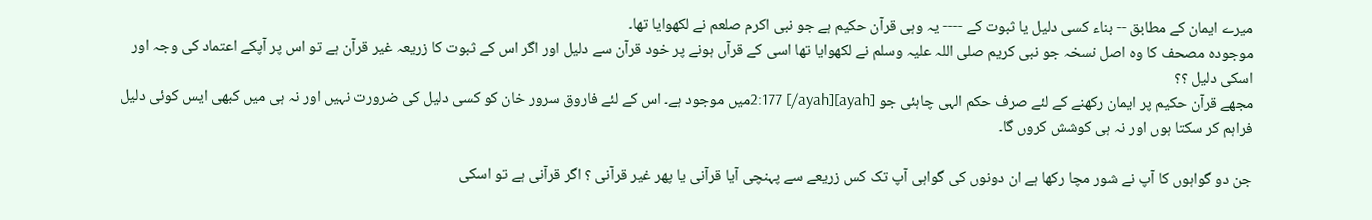میرے ایمان کے مطابق -- بناء کسی دلیل یا ثبوت کے ---- یہ وہی قرآن حکیم ہے جو نبی اکرم صلعم نے لکھوایا تھا۔
موجودہ مصحف کا وہ اصل نسخہ جو نبی کریم صلی اللہ علیہ وسلم نے لکھوایا تھا اسی کے قرآں ہونے پر خود قرآن سے دلیل اور اگر اس کے ثبوت کا زریعہ غیر قرآن ہے تو اس پر آپکے اعتماد کی وجہ اور اسکی دلیل ؟؟
مجھے قرآن حکیم پر ایمان رکھنے کے لئے صرف حکم الہی چاہئی جو [ayah]2:177 [/ayah]میں موجود ہے۔ اس کے لئے فاروق سرور خان کو کسی دلیل کی ضرورت نہیں اور نہ ہی میں کبھی ایس کوئی دلیل فراہم کر سکتا ہوں اور نہ ہی کوشش کروں گا۔

جن دو گواہوں کا آپ نے شور مچا رکھا ہے ان دونوں کی گواہی آپ تک کس زریعے سے پہنچی آیا قرآنی یا پھر غیر قرآنی ؟ اگر قرآنی ہے تو اسکی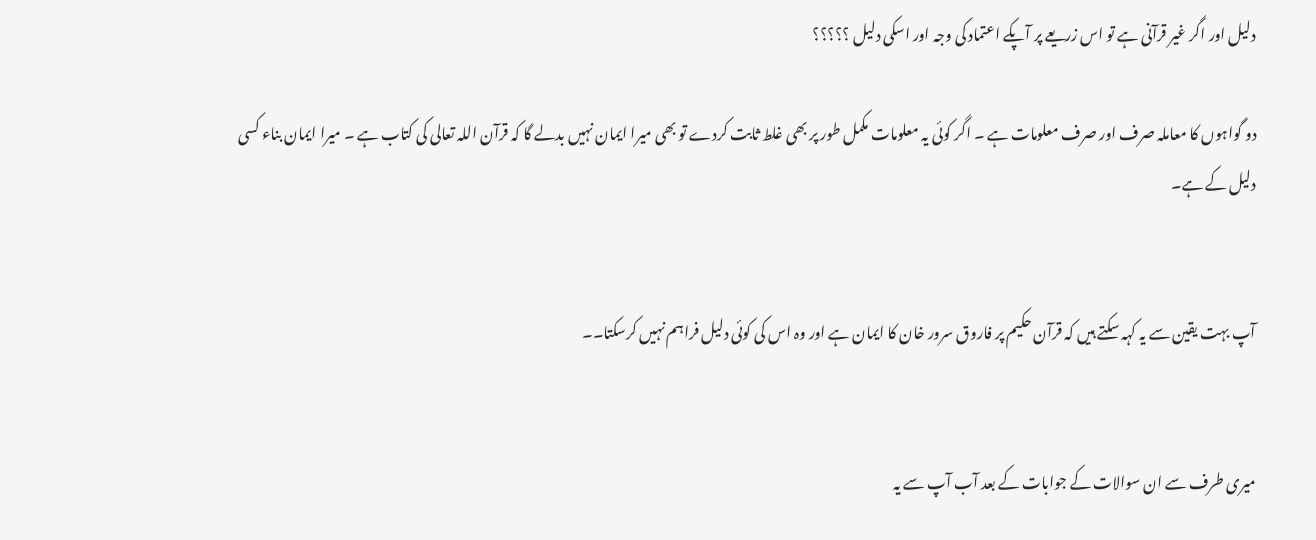دلیل اور اگر غیر قرآنی ہے تو اس زریعے پر آپکے اعتماد کی وجہ اور اسکی دلیل ؟؟؟؟؟

دو گواہوں کا معاملہ صرف اور صرف معلومات ہے ۔ اگر کوئی یہ معلومات مکمل طور پر بھی غلط ثابت کردے تو بھی میرا ایمان نہیں‌ بدلے گا کہ قرآن اللہ تعالی کی کتاب ہے ۔ میرا ایمان بناء کسی دلیل کے ہے۔


آپ بہت یقین سے یہ کہہ سکتے ہیں کہ قرآن حکیم پر فاروق سرور خان کا ایمان ہے اور وہ اس کی کوئی دلیل فراہم نہیں کرسکتا۔۔


میری طرف سے ان سوالات کے جوابات کے بعد آب آپ سے یہ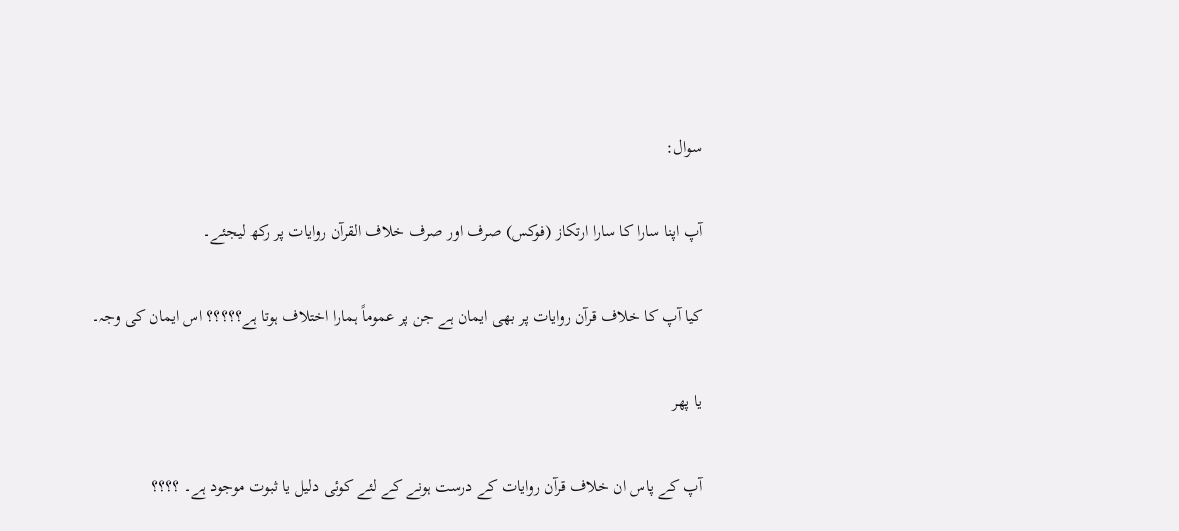سوال:

آپ اپنا سارا کا سارا ارتکاز (فوکس) صرف اور صرف خلاف القرآن روایات پر رکھ لیجئے۔

کیا آپ کا خلاف قرآن روایات پر بھی ایمان ہے جن پر عموماً ہمارا اختلاف ہوتا ہے؟؟؟؟؟ اس ایمان کی وجہ۔

یا پھر

آپ کے پاس ان خلاف قرآن روایات کے درست ہونے کے لئے کوئی دلیل یا ثبوت موجود ہے۔ ؟؟؟؟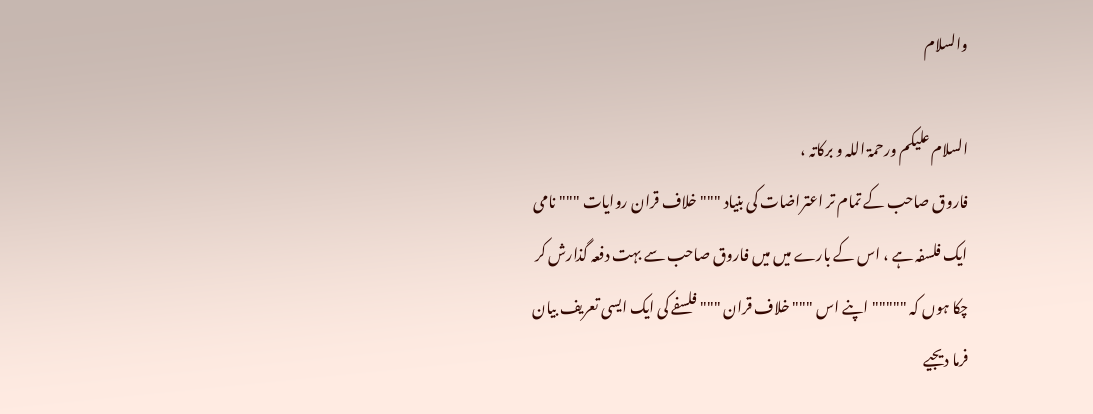والسلام

السلام علیکم ورحمۃ اللہ و برکاتہ ،
فاروق صاحب کے تمام تر اعتراضات کی بنیاد """ خلاف قران روایات """ نامی ایک فلسفہ ہے ، اس کے بارے میں میں فاروق صاحب سے بہت دفعہ گذارش کر چکا ہوں کہ """"" اپنے اس """ خلاف قران """ فلسفے کی ایک ایسی تعریف بیان فرما دیجیے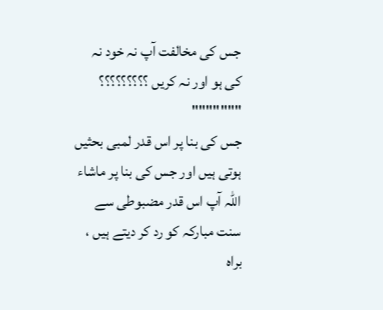جس کی مخالفت آپ نہ خود نہ کی ہو اور نہ کریں ؟؟؟؟؟؟؟؟؟ """""""
جس کی بنا پر اس قدر لمبی بحثیں ہوتی ہیں اور جس کی بنا پر ماشاء اللہ آپ اس قدر مضبوطی سے سنت مبارکہ کو رد کر دیتے ہیں ،
براہ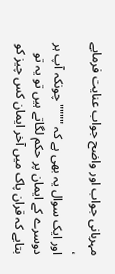مہربانی جواب اور واضح جواب عنایت فرمایے ،
اور ایک سوال یہ بھی ہے کہ """" چونکہ آپ ہر دوسرے کے ایمان پر حکم لگاتے ہیں تو یہ تو بتایے کہ قران پاک میں آخر ایمان کس چیز کو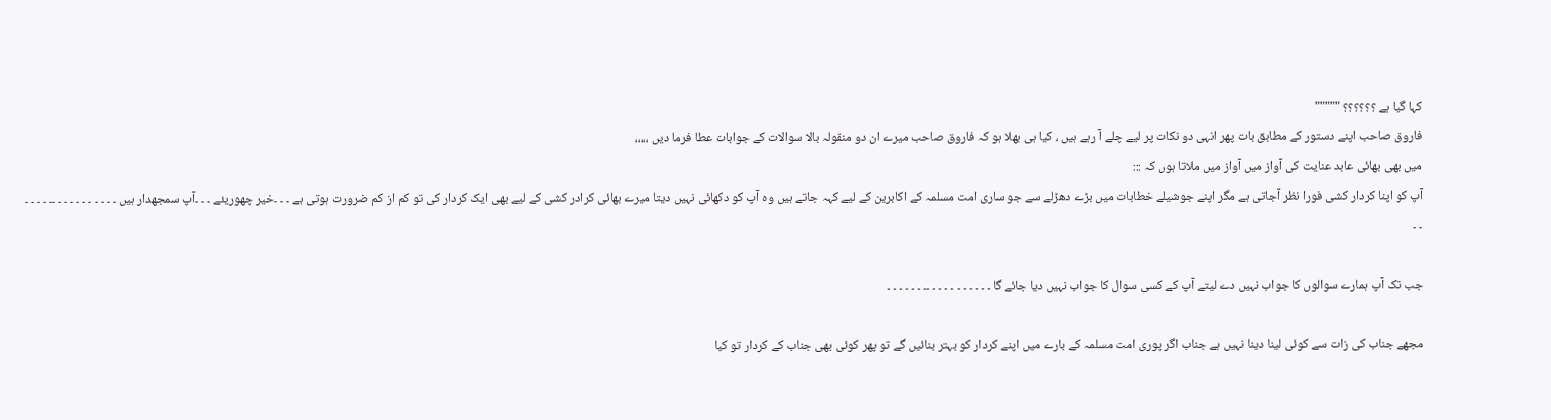کہا گیا ہے ؟؟؟؟؟؟ """""
فاروق صاحب اپنے دستور کے مطابق بات پھر انہی دو نکات پر لیے چلے آ رہے ہیں ، کیا ہی بھلا ہو کہ فاروق صاحب میرے ان دو منقولہ بالا سوالات کے جوابات عطا فرما دیں ،،،،،
میں بھی بھائی عابد عنایت کی آواز میں آواز میں ملاتا ہوں کہ :::
آپ کو اپنا کردار کشی فورا نظر آجاتی ہے مگر اپنے جوشیلے خطابات میں بڑے دھڑلے سے جو ساری امت مسلمہ کے اکابرین کے لیے کہہ جاتے ہیں وہ آپ کو دکھائی نہیں دیتا میرے بھائی کرادر کشی کے لیے بھی ایک کردار کی تو کم از کم ضرورت ہوتی ہے ۔ ۔ ۔خیر چھوریئے ۔ ۔ ۔آپ سمجھدار ہیں ۔ ۔ ۔ ۔ ۔ ۔ ۔ ۔ ۔ ۔ ۔۔ ۔ ۔ ۔ ۔ ۔ ۔

جب تک آپ ہمارے سوالوں کا جواب نہیں دے لیتے آپ کے کسی سوال کا جواب نہیں دیا جائے گا ۔ ۔ ۔ ۔ ۔ ۔ ۔ ۔ ۔ ۔ ۔۔ ۔ ۔ ۔ ۔ ۔ ۔

مجھے جناب کی زات سے کوئی لینا دینا نہیں ہے جناب اگر پوری امت مسلمہ کے بارے میں اپنے کردار کو بہتر بنائیں گے تو پھر کوئی بھی جناب کے کردار تو کیا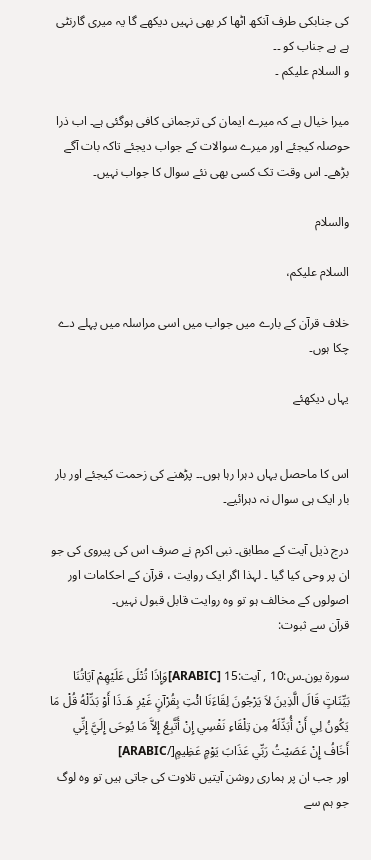کی جنابکی طرف آنکھ اٹھا کر بھی نہیں دیکھے گا یہ میری گارنٹی ہے ہے جناب کو ۔۔
و السلام علیکم ۔

میرا خیال ہے کہ میرے ایمان کی ترجمانی کافی ہوگئی ہے۔ اب ذرا حوصلہ کیجئے اور میرے سوالات کے جواب دیجئے تاکہ بات آگے بڑھے۔ اس وقت تک کسی بھی نئے سوال کا جواب نہیں۔

والسلام

السلام علیکم،

خلاف قرآن کے بارے میں جواب میں اسی مراسلہ میں پہلے دے چکا ہوں۔

یہاں دیکھئے


اس کا ماحصل یہاں دہرا رہا ہوں۔۔ پڑھنے کی زحمت کیجئے اور بار بار ایک ہی سوال نہ دہرائیے۔

درج ذیل آیت کے مطابق۔ نبی اکرم نے صرف اس کی پیروی کی جو ان پر وحی کیا گیا ۔ لہذا اگر ایک روایت ، قرآن کے احکامات اور اصولوں کے مخالف ہو تو وہ روایت قابل قبول نہیں۔
قرآن سے ثبوت:

سورۃ يون۔س:10 , آیت:15 [ARABIC]وَإِذَا تُتْلَى عَلَيْهِمْ آيَاتُنَا بَيِّنَاتٍ قَالَ الَّذِينَ لاَ يَرْجُونَ لِقَاءَنَا ائْتِ بِقُرْآنٍ غَيْرِ هَ۔ذَا أَوْ بَدِّلْهُ قُلْ مَا يَكُونُ لِي أَنْ أُبَدِّلَهُ مِن تِلْقَاءِ نَفْسِي إِنْ أَتَّبِعُ إِلاَّ مَا يُوحَى إِلَيَّ إِنِّي أَخَافُ إِنْ عَصَيْتُ رَبِّي عَذَابَ يَوْمٍ عَظِيمٍ[/ARABIC]
اور جب ان پر ہماری روشن آیتیں تلاوت کی جاتی ہیں تو وہ لوگ جو ہم سے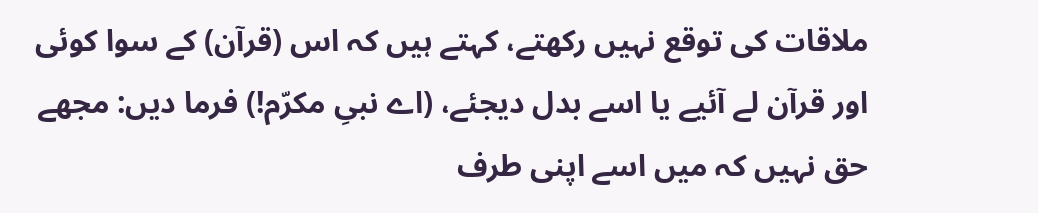ملاقات کی توقع نہیں رکھتے، کہتے ہیں کہ اس (قرآن) کے سوا کوئی اور قرآن لے آئیے یا اسے بدل دیجئے، (اے نبیِ مکرّم!) فرما دیں: مجھے حق نہیں کہ میں اسے اپنی طرف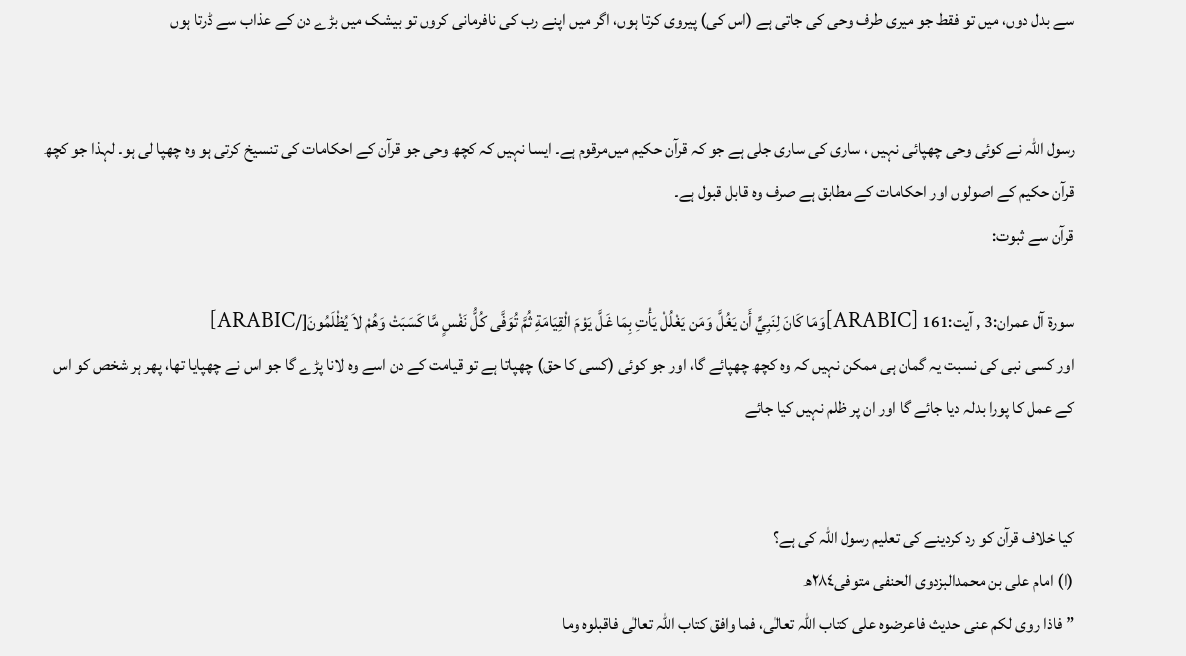سے بدل دوں، میں تو فقط جو میری طرف وحی کی جاتی ہے (اس کی) پیروی کرتا ہوں، اگر میں اپنے رب کی نافرمانی کروں تو بیشک میں بڑے دن کے عذاب سے ڈرتا ہوں


رسول اللہ نے کوئی وحی چھپائی نہیں ، ساری کی ساری جلی ہے جو کہ قرآن حکیم میں‌مرقوم ہے۔ ایسا نہیں کہ کچھ وحی جو قرآن کے احکامات کی تنسیخ کرتی ہو وہ چھپا لی ہو۔ لہذا جو کچھ قرآن حکیم کے اصولوں اور احکامات کے مطابق ہے صرف وہ قابل قبول ہے۔
قرآن سے ثبوت:

سورۃ آل عمران:3 , آیت:161 [ARABIC]وَمَا كَانَ لِنَبِيٍّ أَن يَغُلَّ وَمَن يَغْلُلْ يَأْتِ بِمَا غَلَّ يَوْمَ الْقِيَامَةِ ثُمَّ تُوَفَّى كُلُّ نَفْسٍ مَّا كَسَبَتْ وَهُمْ لاَ يُظْلَمُونَ[/ARABIC]
اور کسی نبی کی نسبت یہ گمان ہی ممکن نہیں کہ وہ کچھ چھپائے گا، اور جو کوئی (کسی کا حق) چھپاتا ہے تو قیامت کے دن اسے وہ لانا پڑے گا جو اس نے چھپایا تھا، پھر ہر شخص کو اس کے عمل کا پورا بدلہ دیا جائے گا اور ان پر ظلم نہیں کیا جائے


کیا خلاف قرآن کو رد کردینے کی تعلیم رسول اللہ کی ہے؟
(ا) امام علی بن محمدالبزدوی الحنفی متوفی٢٨٤ھ
” فاذا روی لکم عنی حدیث فاعرضوہ علی کتاب اللہ تعالٰی، فما وافق کتاب اللہ تعالٰی فاقبلوہ وما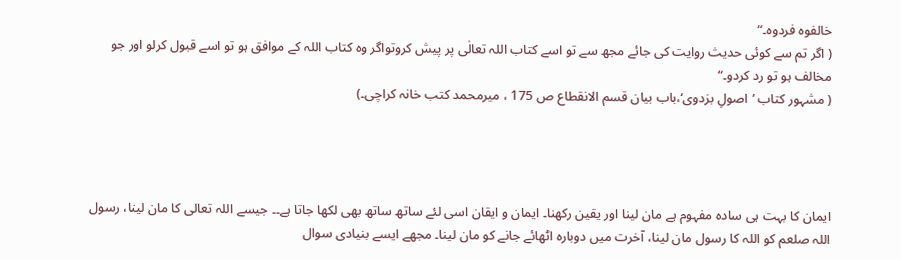خالفوہ فردوہ۔“
( اگر تم سے کوئی حدیث روایت کی جائے مجھ سے تو اسے کتاب اللہ تعالٰی پر پیش کروتواگر وہ کتاب اللہ کے موافق ہو تو اسے قبول کرلو اور جو مخالف ہو تو رد کردو۔“
( مشہور کتاب ’اصولِ بزدوی‘،باب بیان قسم الانقطاع ص 175 ، میرمحمد کتب خانہ کراچی۔)




ایمان کا بہت ہی سادہ مفہوم ہے مان لینا اور یقین رکھنا۔ ایمان و ایقان اسی لئے ساتھ ساتھ بھی لکھا جاتا ہے۔۔ جیسے اللہ تعالی کا مان لینا، رسول اللہ صلعم کو اللہ کا رسول مان لینا، آخرت میں دوبارہ اٹھائے جانے کو مان لینا۔ مجھے ایسے بنیادی سوال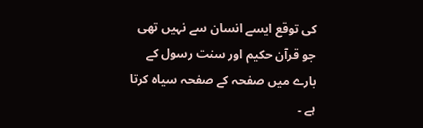کی توقع ایسے انسان سے نہیں تھی جو قرآن حکیم اور سنت رسول کے بارے میں صفحہ کے صفحہ سیاہ کرتا ہے ۔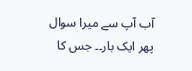آب آپ سے میرا سوال پھر ایک بار۔۔ جس کا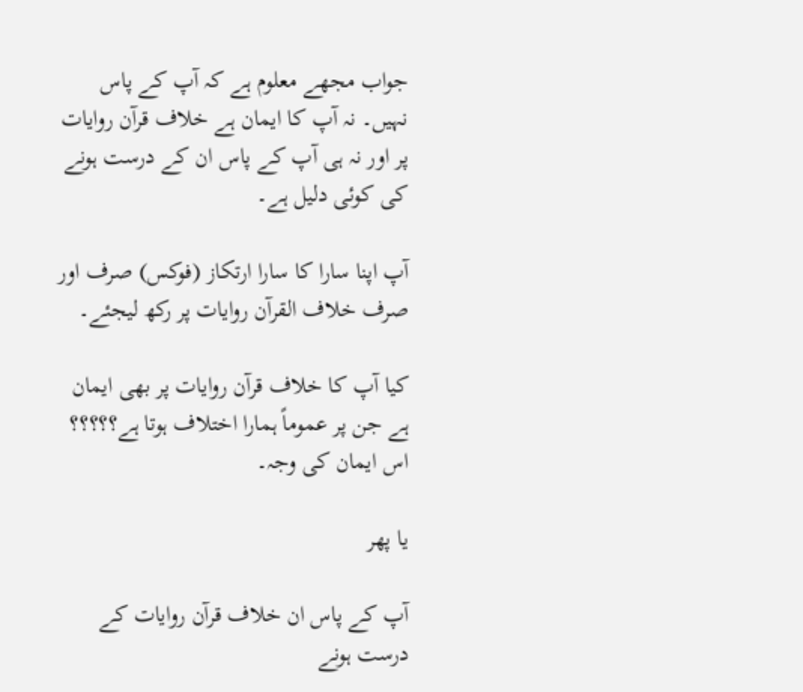جواب مجھے معلوم ہے کہ آپ کے پاس نہیں۔ نہ آپ کا ایمان ہے خلاف قرآن روایات پر اور نہ ہی آپ کے پاس ان کے درست ہونے کی کوئی دلیل ہے۔

آپ اپنا سارا کا سارا ارتکاز (فوکس) صرف اور صرف خلاف القرآن روایات پر رکھ لیجئے۔

کیا آپ کا خلاف قرآن روایات پر بھی ایمان ہے جن پر عموماً ہمارا اختلاف ہوتا ہے؟؟؟؟؟ اس ایمان کی وجہ۔

یا پھر

آپ کے پاس ان خلاف قرآن روایات کے درست ہونے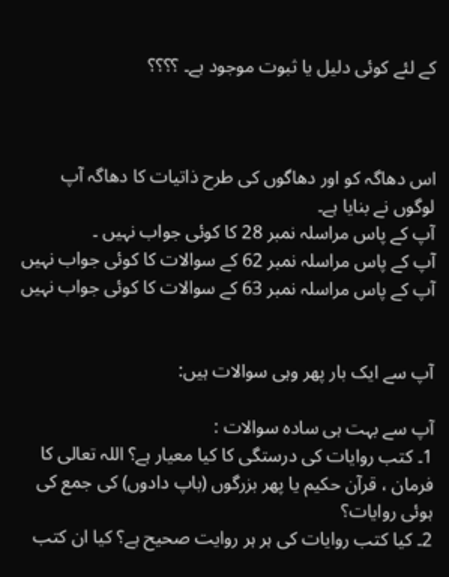کے لئے کوئی دلیل یا ثبوت موجود ہے۔ ؟؟؟؟



اس دھاگہ کو اور دھاگوں کی طرح ذاتیات کا دھاگہ آپ لوگوں نے بنایا ہے۔
آپ کے پاس مراسلہ نمبر 28 کا کوئی جواب نہیں ۔
آپ کے پاس مراسلہ نمبر 62 کے سوالات کا کوئی جواب نہیں
آپ کے پاس مراسلہ نمبر 63 کے سوالات کا کوئی جواب نہیں


آپ سے ایک بار پھر وہی سوالات ہیں:

آپ سے بہت ہی سادہ سوالات :
1۔ کتب روایات کی درستگی کا کیا معیار ہے؟ اللہ تعالی کا فرمان ، قرآن حکیم یا پھر بزرگوں (باپ دادوں) کی جمع کی ہوئی روایات؟
2۔ کیا کتب روایات کی ہر ہر روایت صحیح ہے؟ کیا ان کتب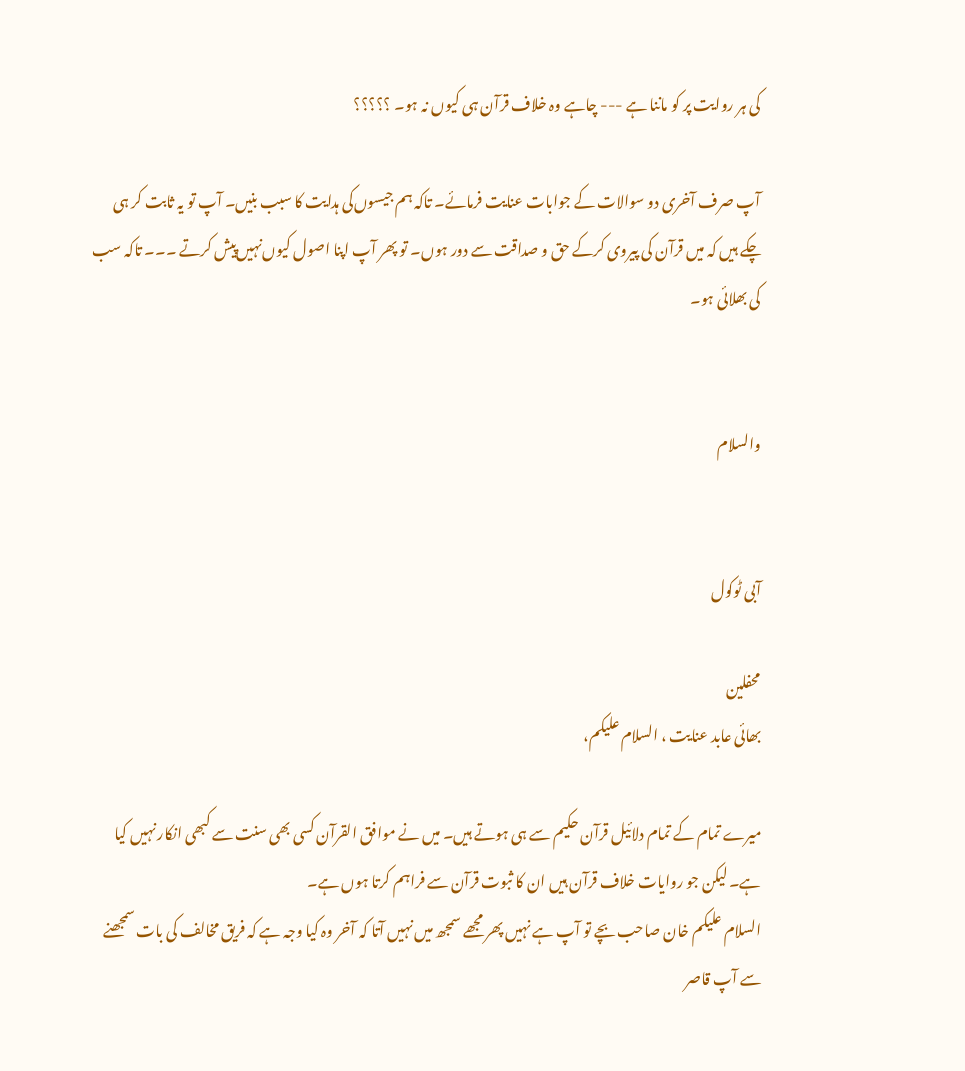کی ہر روایت پر کو ماننا ہے --- چاہے وہ خلاف قرآن ہی کیوں نہ ہو۔ ؟؟؟؟؟

آپ صرف آخری دو سوالات کے جوابات عنایت فرمائے۔ تاکہ ہم جیسوں‌کی ہدایت کا سبب بنیں۔ آپ تو یہ ثابت کر ہی چکے ہیں کہ میں قرآن کی پیروی کرکے حق و صداقت سے دور ہوں۔ تو پھر آپ اپنا اصول کیوں‌نہیں‌پیش کرتے ۔۔۔ تاکہ سب کی بھلائی ہو۔


والسلام


آبی ٹوکول

محفلین
بھائی عابد عنایت ، السلام علیکم،

میرے تمام کے تمام دلائیل قرآن حکیم سے ہی ہوتے ہیں۔ میں نے موافق القرآن کسی بھی سنت سے کبھی انکار نہیں کیا ہے۔ لیکن جو روایات خلاف قرآن ہیں ان کا ثبوت قرآن سے فراہم کرتا ہوں ہے۔
السلام علیکم خان صاحب بچے تو آپ ہے نہیں پھر مجھے سمجھ میں نہیں آتا کہ آخر وہ کیا وجہ ہے کہ فریق مخالف کی بات سمجھنے سے آپ قاصر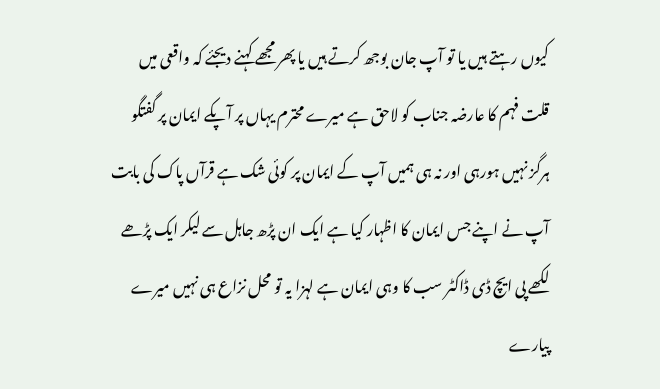کیوں رہتے ہیں یا تو آپ جان بوجھ کرتے ہیں یا پھر مجھے کہنے دیجئے کہ واقعی میں قلت فہم کا عارضہ جناب کو لاحق ہے میرے محترم یہاں پر آپکے ایمان پر گفتگو ہرگز نہیں ہورہی اور نہ ہی ہمیں آپ کے ایمان پر کوئی شک ہے قرآں پاک کی بابت آپ نے اپنے جس ایمان کا اظہار کیا ہے ایک ان پڑھ جاہل سے لیکر ایک پڑھے لکھے پی ایچ ڈی ڈاکٹر سب کا وہی ایمان ہے لہزا یہ تو محل نزاع ہی نہیں میرے پیارے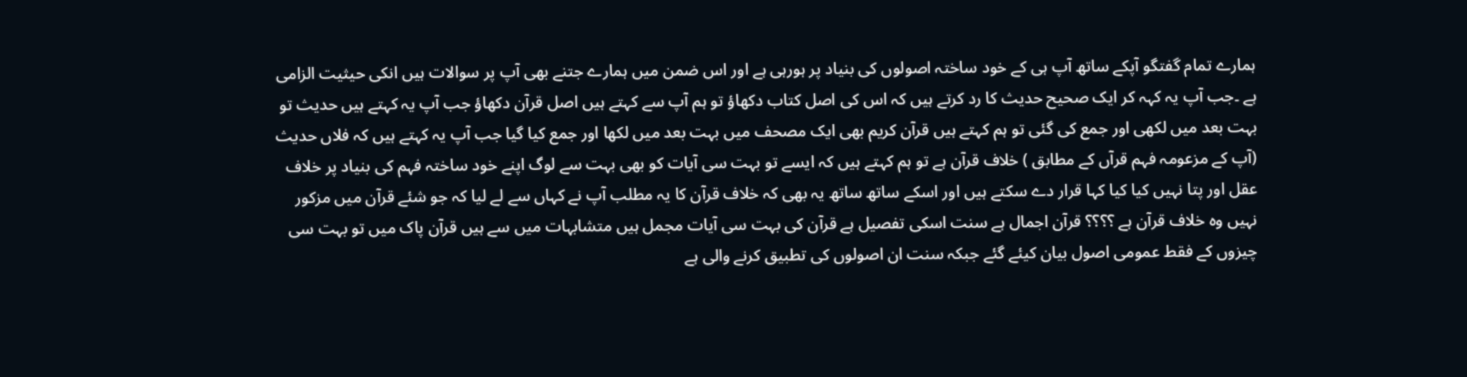ہمارے تمام گفتگو آپکے ساتھ آپ ہی کے خود ساختہ اصولوں کی بنیاد پر ہورہی ہے اور اس ضمن میں ہمارے جتنے بھی آپ پر سوالات ہیں انکی حیثیت الزامی ہے ۔جب آپ یہ کہہ کر ایک صحیح حدیث کا رد کرتے ہیں کہ اس کی اصل کتاب دکھاؤ تو ہم آپ سے کہتے ہیں اصل قرآن دکھاؤ جب آپ یہ کہتے ہیں حدیث تو بہت بعد میں لکھی اور جمع کی گئی تو ہم کہتے ہیں قرآن کریم بھی ایک مصحف میں بہت بعد میں لکھا اور جمع کیا گیا جب آپ یہ کہتے ہیں کہ فلاں حدیث (آپ کے مزعومہ فہم قرآں کے مطابق ) خلاف قرآن ہے تو ہم کہتے ہیں کہ ایسے تو بہت سی آیات کو بھی بہت سے لوگ اپنے خود ساختہ فہم کی بنیاد پر خلاف عقل اور پتا نہیں کیا کیا کہا قرار دے سکتے ہیں اور اسکے ساتھ ساتھ یہ بھی کہ خلاف قرآن کا یہ مطلب آپ نے کہاں سے لے لیا کہ جو شئے قرآن میں مزکور نہیں وہ خلاف قرآن ہے ؟؟؟؟ قرآن اجمال ہے سنت اسکی تفصیل ہے قرآن کی بہت سی آیات مجمل ہیں متشابہات میں سے ہیں قرآن پاک میں تو بہت سی چیزوں کے فقط عمومی اصول بیان کیئے گئے جبکہ سنت ان اصولوں کی تطبیق کرنے والی ہے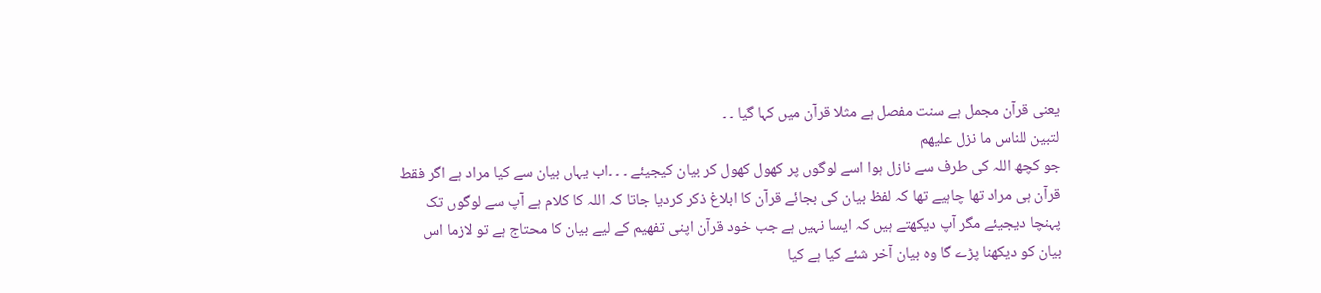یعنی قرآن مجمل ہے سنت مفصل ہے مثلا قرآن میں کہا گیا ۔ ۔
لتبین للناس ما نزل علیھم
جو کچھ اللہ کی طرف سے نازل ہوا اسے لوگوں پر کھول کھول کر بیان کیجیئے ۔ ۔ ۔اب یہاں بیان سے کیا مراد ہے اگر فقط قرآن ہی مراد تھا چاہیے تھا کہ لفظ بیان کی بجائے قرآن کا ابلاغ ذکر کردیا جاتا کہ اللہ کا کلام ہے آپ سے لوگوں تک پہنچا دیجیئے مگر آپ دیکھتے ہیں کہ ایسا نہیں ہے جب خود قرآن اپنی تفھیم کے لیے بیان کا محتاج ہے تو لازما اس بیان کو دیکھنا پڑے گا وہ بیان آخر شئے کیا ہے کیا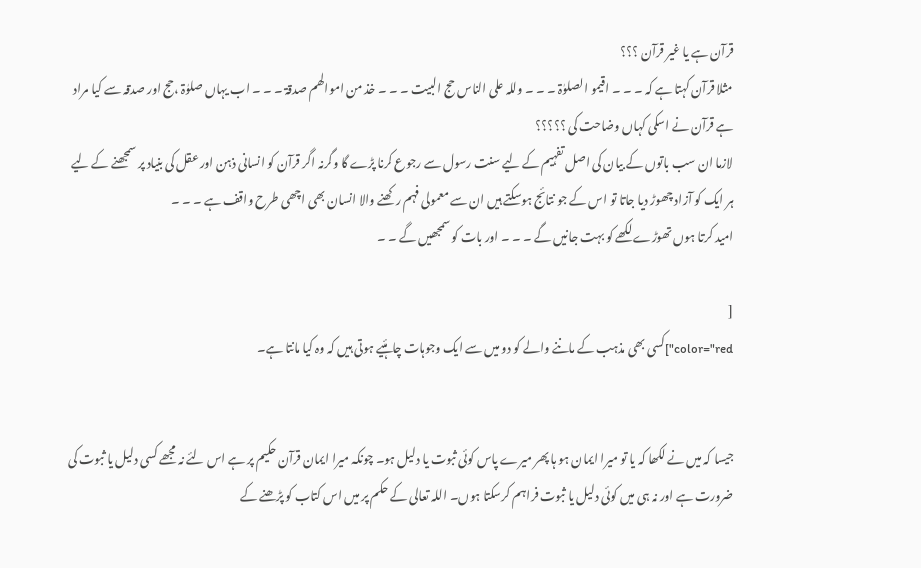قرآن ہے یا غیر قرآن ؟؟؟
مثلا قرآن کہتا ہے کہ ۔ ۔ ۔ اقیمو الصلوٰۃ ۔ ۔ ۔ وللہ علی الناس حج البیت ۔ ۔ ۔ خذ من اموالھم صدقۃ ۔ ۔ ۔ اب یہاں صلوٰۃ ،حج اور صدقہ سے کیا مراد ہے قرآن نے اسکی کہاں وضاحت کی ؟؟؟؟؟
لازما ان سب باتوں کے بیان کی اصل تفہیم کے لیے سنت رسول سے رجوع کرنا پڑے گا وگرنہ اگر قرآن کو انسانی ذہن اور عقل کی بنیاد پر سمجھنے کے لیے ہر ایک کو آزاد چھوڑ دیا جاتا تو اس کے جو نتائج ہوسکتے ہیں ان سے معمولی فہم رکھنے والا انسان بھی اچھی طرح واقف ہے ۔ ۔ ۔
امید کرتا ہوں تھوڑے لکھے کو بہت جانیں گے ۔ ۔ ۔ اور بات کو سمجھیں گے ۔ ۔

[
color="red"]کسی بھی مذہب کے ماننے والے کو دو میں سے ایک وجوہات چاہئیے ہوتی ہیں کہ وہ کیا مانتا ہے۔


جیسا کہ میں نے لکھا کہ یا تو میرا ایمان ہو ہا پھر میرے پاس کوئی ثبوت یا دلیل ہو۔ چونکہ میرا ایمان قرآن حکیم پر ہے اس لئے نہ مجھے کسی دلیل یا ثبوت کی ضرورت ہے اور نہ ہی میں کوئی دلیل یا ثبوت فراہم کرسکتا ہوں۔ اللہ تعالی کے حکم پر میں اس کتاب کو پڑھنے کے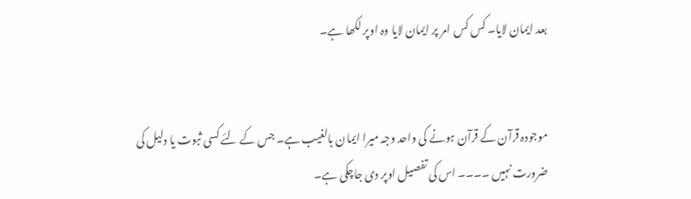بعد ایمان لایا۔ کس کس امر پر ایمان لایا وہ اوپر لکھا ہے۔


موجودہ قرآن کے قرآن ہونے کی واحد وجہ میرا ایمان بالغیب ہے۔ جس کے لئے کسی ثبوت یا دلیل کی ضرورت نہیں ۔۔۔۔ اس کی تفصیل اوپر دی جاچکی ہے۔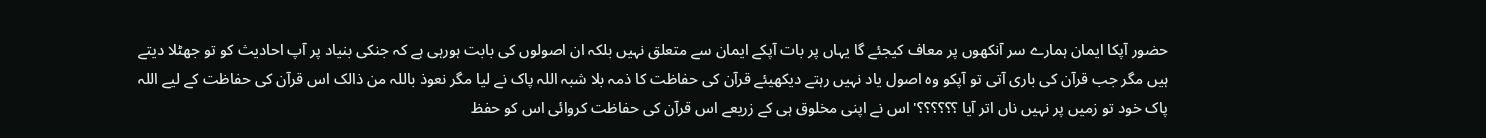حضور آپکا ایمان ہمارے سر آنکھوں پر معاف کیجئے گا یہاں پر بات آپکے ایمان سے متعلق نہیں بلکہ ان اصولوں کی بابت ہورہی ہے کہ جنکی بنیاد پر آپ احادیث کو تو جھٹلا دیتے ہیں مگر جب قرآن کی باری آتی تو آپکو وہ اصول یاد نہیں رہتے دیکھیئے قرآن کی حفاظت کا ذمہ بلا شبہ اللہ پاک نے لیا مگر نعوذ باللہ من ذالک اس قرآن کی حفاظت کے لیے اللہ پاک خود تو زمیں پر نہیں ناں اتر آیا ؟؟؟؟؟؟' اس نے اپنی مخلوق ہی کے زریعے اس قرآن کی حفاظت کروائی اس کو حفظ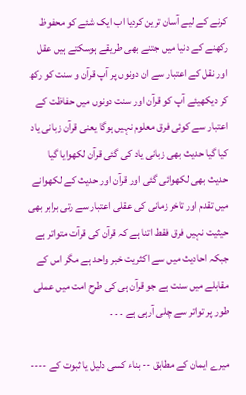کرنے کے لیے آسان ترین کردیا اب ایک شئے کو محفوظ رکھنے کے دنیا میں جتنے بھی طریقے ہوسکتے ہیں عقل اور نقل کے اعتبار سے ان دونوں پر آپ قرآن و سنت کو رکھ کر دیکھیئے آپ کو قرآن اور سنت دونوں میں حفاظت کے اعتبار سے کوئی فرق معلوم نہیں ہوگا یعنی قرآن زبانی یاد کیا گیا حدیث بھی زبانی یاد کی گئی قرآن لکھوایا گیا حدیث بھی لکھوائی گئی اور قرآن اور حدیث کے لکھوانے میں تقدم اور تاخر زمانی کی عقلی اعتبار سے رتی برابر بھی حیثیت نہیں فرق فقط اتنا ہے کہ قرآن کی قرآت متواتر ہے جبکہ احادیث میں سے اکثریت خبر واحد ہے مگر اس کے مقابلے میں سنت ہے جو قرآن ہی کی طرح امت میں عملی طور پر تواتر سے چلی آرہی ہے ۔ ۔ ۔

میرے ایمان کے مطابق -- بناء کسی دلیل یا ثبوت کے ----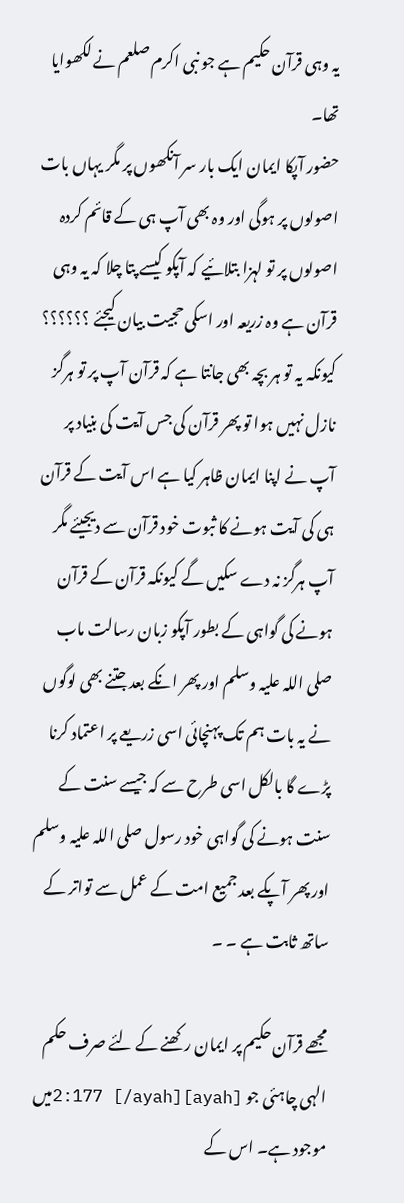یہ وہی قرآن حکیم ہے جو نبی اکرم صلعم نے لکھوایا تھا۔
حضور آپکا ایمان ایک بار سر آنکھوں پر مگر یہاں بات اصولوں پر ہوگی اور وہ بھی آپ ہی کے قائم کردہ اصولوں پر تو لہزا بتلائیے کہ آپکو کیسے پتا چلا کہ یہ وہی قرآن ہے وہ زریعہ اور اسکی حجیت بیان کیجئے ؟؟؟؟؟؟ کیونکہ یہ تو ہر بچہ بھی جانتا ہے کہ قرآن آپ پر تو ہرگز نازل نہیں ہوا تو پھر قرآن کی جس آیت کی بنیاد پر آپ نے اپنا ایمان ظاہر کیا ہے اس آیت کے قرآن ہی کی آیت ہونے کا ثبوت خود قرآن سے دیجیئے مگر آپ ہرگز نہ دے سکیں گے کیونکہ قرآن کے قرآن ہونے کی گواہی کے بطور آپکو زبان رسالت ماب صلی اللہ علیہ وسلم اور پھر انکے بعد جتنے بھی لوگوں نے یہ بات ہم تک پہنچائی اسی زریعے پر اعتماد کرنا پڑے گا بالکل اسی طرح سے کہ جیسے سنت کے سنت ہونے کی گواہی خود رسول صلی اللہ علیہ وسلم اور پھر آپکے بعد جمیع امت کے عمل سے تواتر کے ساتھ ثابت ہے ۔ ۔

مجھے قرآن حکیم پر ایمان رکھنے کے لئے صرف حکم الہی چاہئی جو [ayah]2:177 [/ayah]میں موجود ہے۔ اس کے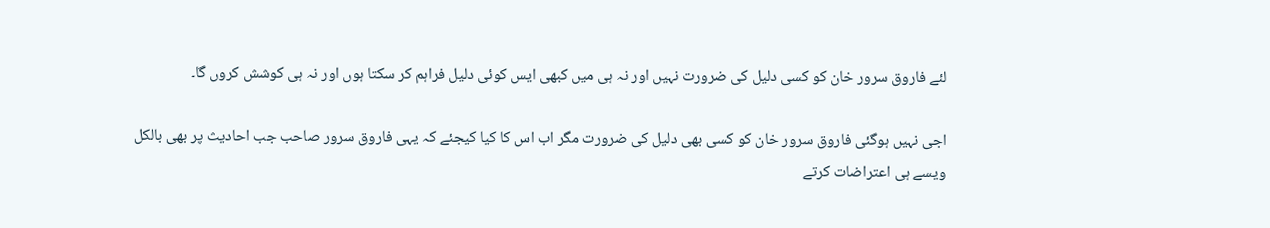لئے فاروق سرور خان کو کسی دلیل کی ضرورت نہیں اور نہ ہی میں کبھی ایس کوئی دلیل فراہم کر سکتا ہوں اور نہ ہی کوشش کروں گا۔

اجی نہیں ہوگئی فاروق سرور خان کو کسی بھی دلیل کی ضرورت مگر اب اس کا کیا کیجئے کہ یہی فاروق سرور صاحب جب احادیث پر بھی بالکل ویسے ہی اعتراضات کرتے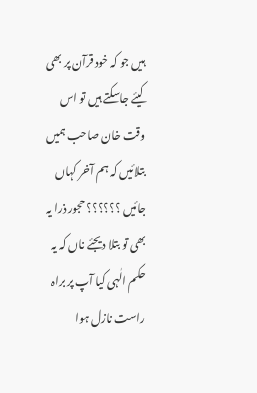ہیں جو کہ خود قرآن پر بھی کیئے جاسکتے ہیں تو اس وقت خان صاحب ہمیں بتلائیں کہ ہم آخر کہاں جائیں ؟؟؟؟؟؟ حجور ذرا یہ بھی تو بتلا دیجئے ناں کہ یہ حکم الٰہی کیا آپ پر براہ راست نازل ہوا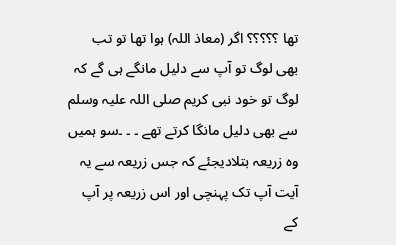تھا ؟؟؟؟؟ اگر (معاذ اللہ) ہوا تھا تو تب بھی لوگ تو آپ سے دلیل مانگے ہی گے کہ لوگ تو خود نبی کریم صلی اللہ علیہ وسلم سے بھی دلیل مانگا کرتے تھے ۔ ۔ ۔سو ہمیں وہ زریعہ بتلادیجئے کہ جس زریعہ سے یہ آیت آپ تک پہنچی اور اس زریعہ پر آپ کے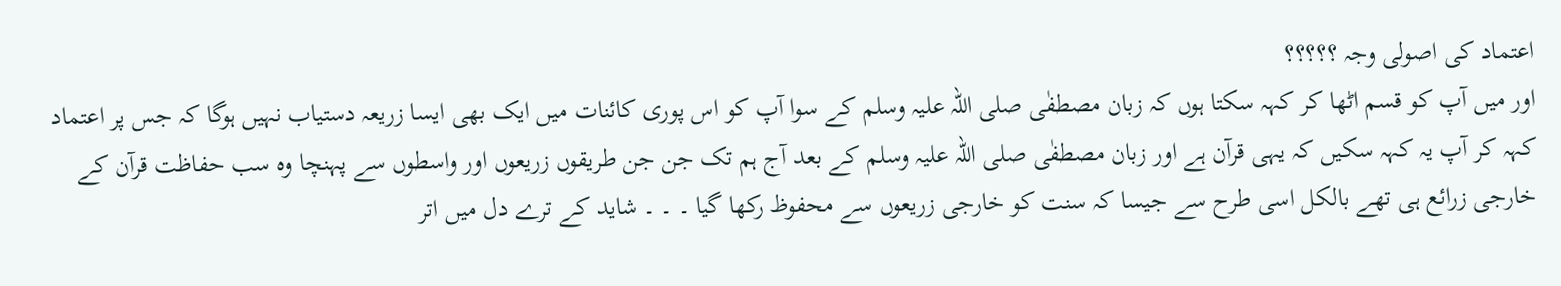اعتماد کی اصولی وجہ ؟؟؟؟؟
اور میں آپ کو قسم اٹھا کر کہہ سکتا ہوں کہ زبان مصطفٰی صلی اللہ علیہ وسلم کے سوا آپ کو اس پوری کائنات میں ایک بھی ایسا زریعہ دستیاب نہیں ہوگا کہ جس پر اعتماد کہہ کر آپ یہ کہہ سکیں کہ یہی قرآن ہے اور زبان مصطفٰی صلی اللہ علیہ وسلم کے بعد آج ہم تک جن جن طریقوں زریعوں اور واسطوں سے پہنچا وہ سب حفاظت قرآن کے خارجی زرائع ہی تھے بالکل اسی طرح سے جیسا کہ سنت کو خارجی زریعوں سے محفوظ رکھا گیا ۔ ۔ ۔ شاید کے ترے دل میں اتر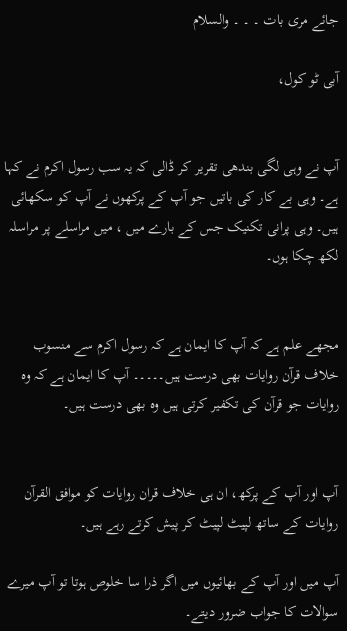جائے مری بات ۔ ۔ ۔ والسلام

آبی ٹو کول،


آپ نے وہی لگی بندھی تقریر کر ڈالی کہ یہ سب رسول اکرم نے کہا ہے۔ وہی بے کار کی باتیں جو آپ کے پرکھوں نے آپ کو سکھائی ہیں۔ وہی پرانی تکنیک جس کے بارے میں ، میں مراسلے پر مراسلہ لکھ چکا ہوں۔


مجھے علم ہے کہ آپ کا ایمان ہے کہ رسول اکرم سے منسوب خلاف قرآن روایات بھی درست ہیں۔۔۔۔۔ آپ کا ایمان ہے کہ وہ روایات جو قرآن کی تکفیر کرتی ہیں وہ بھی درست ہیں۔


آپ اور آپ کے پرکھ، ان ہی خلاف قران روایات کو موافق القرآن روایات کے ساتھ لپیٹ لپیٹ کر پیش کرتے رہے ہیں۔

آپ میں اور آپ کے بھائیوں میں اگر ذرا سا خلوص ہوتا تو آپ میرے سوالات کا جواب ضرور دیتے۔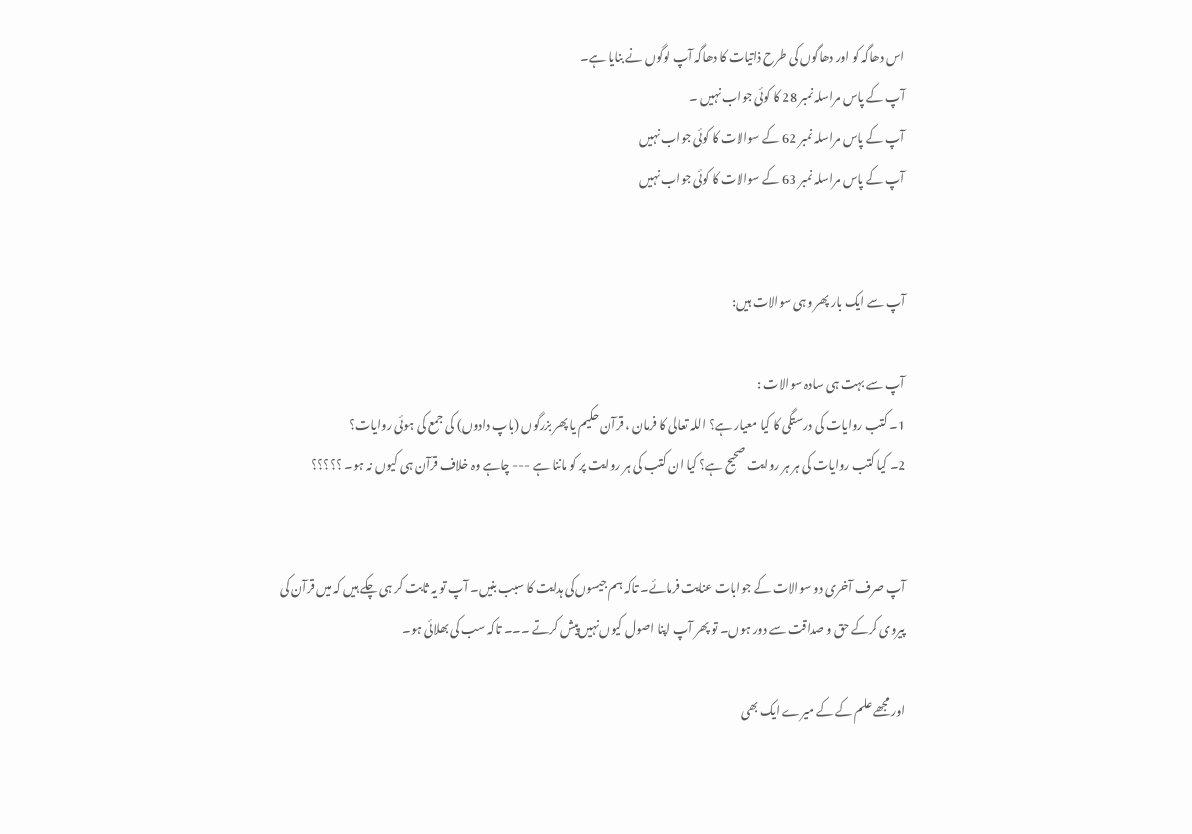اس دھاگہ کو اور دھاگوں کی طرح ذاتیات کا دھاگہ آپ لوگوں نے بنایا ہے۔
آپ کے پاس مراسلہ نمبر 28 کا کوئی جواب نہیں ۔
آپ کے پاس مراسلہ نمبر 62 کے سوالات کا کوئی جواب نہیں
آپ کے پاس مراسلہ نمبر 63 کے سوالات کا کوئی جواب نہیں


آپ سے ایک بار پھر وہی سوالات ہیں:

آپ سے بہت ہی سادہ سوالات :
1۔ کتب روایات کی درستگی کا کیا معیار ہے؟ اللہ تعالی کا فرمان ، قرآن حکیم یا پھر بزرگوں (باپ دادوں) کی جمع کی ہوئی روایات؟
2۔ کیا کتب روایات کی ہر ہر روایت صحیح ہے؟ کیا ان کتب کی ہر روایت پر کو ماننا ہے --- چاہے وہ خلاف قرآن ہی کیوں نہ ہو۔ ؟؟؟؟؟


آپ صرف آخری دو سوالات کے جوابات عنایت فرمائے۔ تاکہ ہم جیسوں‌کی ہدایت کا سبب بنیں۔ آپ تو یہ ثابت کر ہی چکے ہیں کہ میں قرآن کی پیروی کرکے حق و صداقت سے دور ہوں۔ تو پھر آپ اپنا اصول کیوں‌نہیں‌پیش کرتے ۔۔۔ تاکہ سب کی بھلائی ہو۔

اور مجھے علم کے کے میرے ایک بھی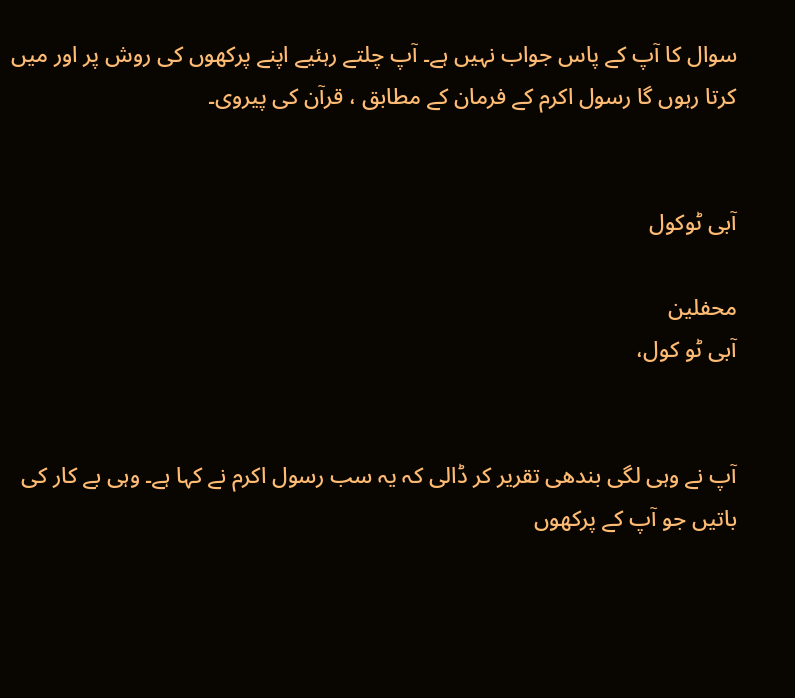سوال کا آپ کے پاس جواب نہیں ہے۔ آپ چلتے رہئیے اپنے پرکھوں کی روش پر اور میں کرتا رہوں گا رسول اکرم کے فرمان کے مطابق ، قرآن کی پیروی۔


آبی ٹوکول

محفلین
آبی ٹو کول،


آپ نے وہی لگی بندھی تقریر کر ڈالی کہ یہ سب رسول اکرم نے کہا ہے۔ وہی بے کار کی باتیں جو آپ کے پرکھوں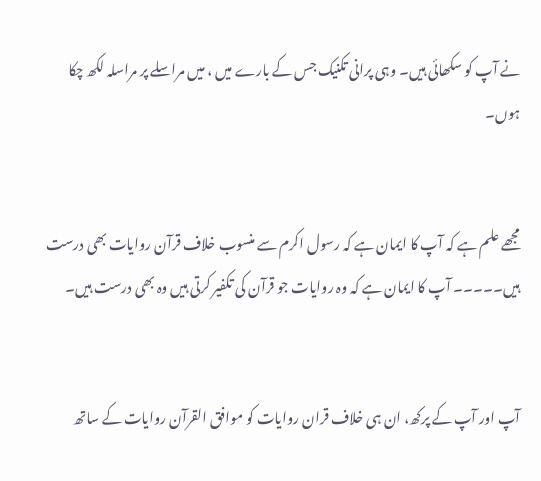نے آپ کو سکھائی ہیں۔ وہی پرانی تکنیک جس کے بارے میں ، میں مراسلے پر مراسلہ لکھ چکا ہوں۔


مجھے علم ہے کہ آپ کا ایمان ہے کہ رسول اکرم سے منسوب خلاف قرآن روایات بھی درست ہیں۔۔۔۔۔ آپ کا ایمان ہے کہ وہ روایات جو قرآن کی تکفیر کرتی ہیں وہ بھی درست ہیں۔


آپ اور آپ کے پرکھ، ان ہی خلاف قران روایات کو موافق القرآن روایات کے ساتھ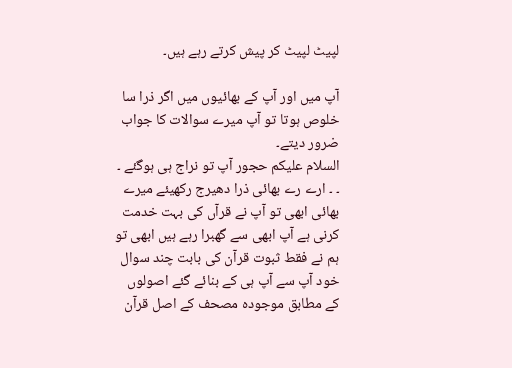لپیٹ لپیٹ کر پیش کرتے رہے ہیں۔

آپ میں اور آپ کے بھائیوں میں اگر ذرا سا خلوص ہوتا تو آپ میرے سوالات کا جواب ضرور دیتے۔
السلام علیکم حجور آپ تو نراج ہی ہوگئے ۔ ۔ ۔ ارے رے بھائی ذرا دھیرج رکھیئے میرے بھائی ابھی تو آپ نے قرآں کی بہت خدمت کرنی ہے آپ ابھی سے گھبرا رہے ہیں ابھی تو ہم نے فقط ثبوت قرآن کی بابت چند سوال خود آپ سے آپ ہی کے بنائے گئے اصولوں کے مطابق موجودہ مصحف کے اصل قرآن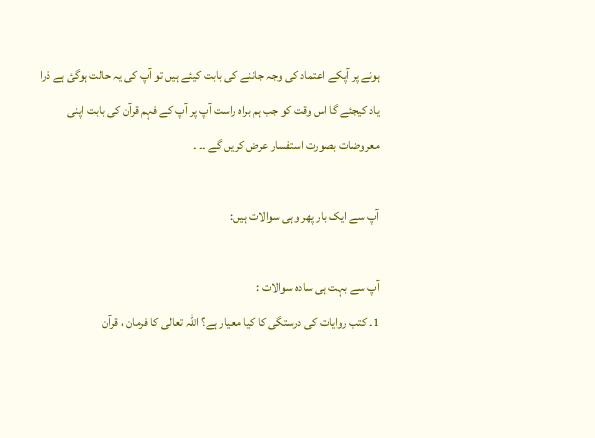ہونے پر آپکے اعتماد کی وجہ جاننے کی بابت کیئے ہیں تو آپ کی یہ حالت ہوگئ ہے ذرا یاد کیجئے گا اس وقت کو جب ہم براہ راست آپ پر آپ کے فہم قرآن کی بابت اپنی معروضات بصورت استفسار عرض کریں گے ۔۔ ۔

آپ سے ایک بار پھر وہی سوالات ہیں:

آپ سے بہت ہی سادہ سوالات :
1۔ کتب روایات کی درستگی کا کیا معیار ہے؟ اللہ تعالی کا فرمان ، قرآن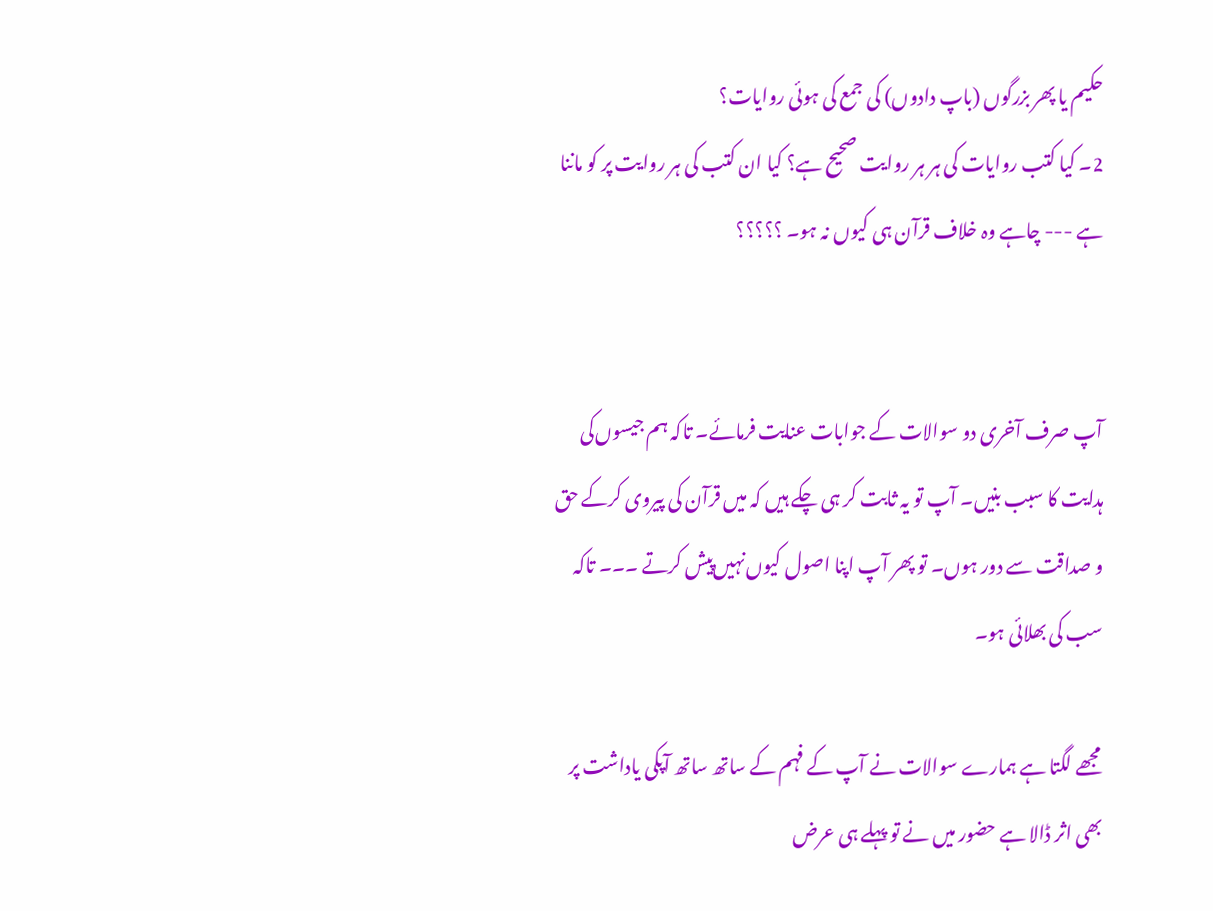حکیم یا پھر بزرگوں (باپ دادوں) کی جمع کی ہوئی روایات؟
2۔ کیا کتب روایات کی ہر ہر روایت صحیح ہے؟ کیا ان کتب کی ہر روایت پر کو ماننا ہے --- چاہے وہ خلاف قرآن ہی کیوں نہ ہو۔ ؟؟؟؟؟


آپ صرف آخری دو سوالات کے جوابات عنایت فرمائے۔ تاکہ ہم جیسوں‌کی ہدایت کا سبب بنیں۔ آپ تو یہ ثابت کر ہی چکے ہیں کہ میں قرآن کی پیروی کرکے حق و صداقت سے دور ہوں۔ تو پھر آپ اپنا اصول کیوں‌نہیں‌پیش کرتے ۔۔۔ تاکہ سب کی بھلائی ہو۔

مجھے لگتا ہے ہمارے سوالات نے آپ کے فہم کے ساتھ ساتھ آپکی یاداشت پر بھی اثر ڈالا ہے حضور میں نے تو پہلے ہی عرض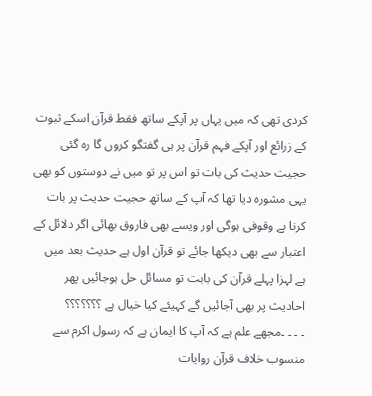کردی تھی کہ میں یہاں پر آپکے ساتھ فقط قرآن اسکے ثبوت کے زرائع اور آپکے فہم قرآن پر ہی گفتگو کروں گا رہ گئی حجیت حدیث کی بات تو اس پر تو میں نے دوستوں کو بھی یہی مشورہ دیا تھا کہ آپ کے ساتھ حجیت حدیث پر بات کرنا بے وقوفی ہوگی اور ویسے بھی فاروق بھائی اگر دلائل کے اعتبار سے بھی دیکھا جائے تو قرآن اول ہے حدیث بعد میں ہے لہزا پہلے قرآن کی بابت تو مسائل حل ہوجائیں پھر احادیث پر بھی آجائیں گے کہیئے کیا خیال ہے ؟؟؟؟؟؟؟
۔ ۔ ۔ ۔مجھے علم ہے کہ آپ کا ایمان ہے کہ رسول اکرم سے منسوب خلاف قرآن روایات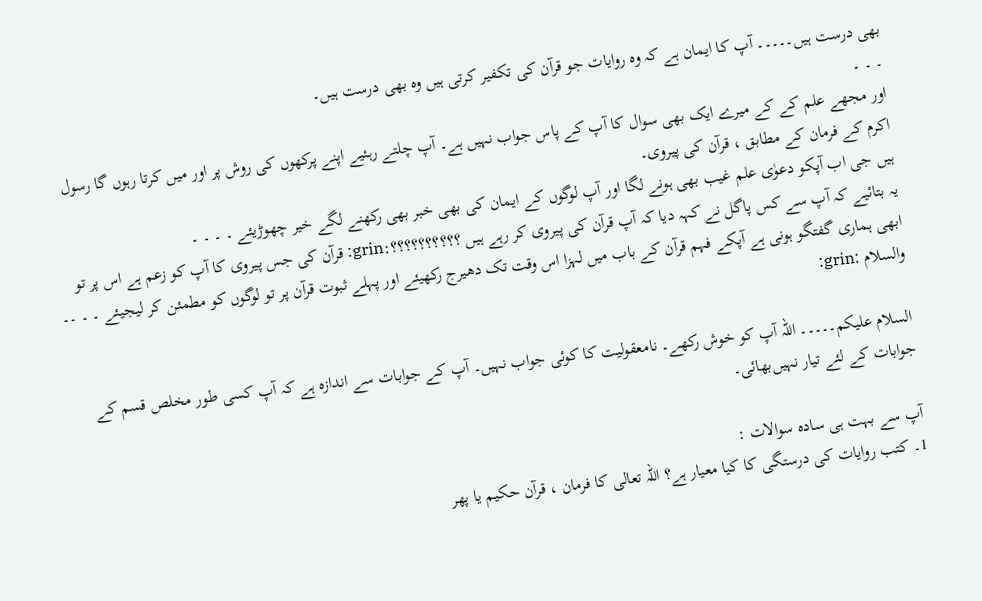بھی درست ہیں۔۔۔۔۔ آپ کا ایمان ہے کہ وہ روایات جو قرآن کی تکفیر کرتی ہیں وہ بھی درست ہیں۔
۔ ۔ ۔
اور مجھے علم کے کے میرے ایک بھی سوال کا آپ کے پاس جواب نہیں ہے۔ آپ چلتے رہئیے اپنے پرکھوں کی روش پر اور میں کرتا رہوں گا رسول اکرم کے فرمان کے مطابق ، قرآن کی پیروی۔
ہیں جی اب آپکو دعوٰی علم غیب بھی ہونے لگا اور آپ لوگوں کے ایمان کی بھی خبر بھی رکھنے لگے خیر چھوڑیئے ۔ ۔ ۔ ۔
یہ بتائیے کہ آپ سے کس پاگل نے کہہ دیا کہ آپ قرآن کی پیروی کر رہے ہیں ؟؟؟؟؟؟؟؟؟؟:grin: قرآن کی جس پیروی کا آپ کو زعم ہے اس پر تو ابھی ہماری گفتگو ہونی ہے آپکے فہم قرآن کے باب میں لہزا اس وقت تک دھیرج رکھیئے اور پہلے ثبوت قرآن پر تو لوگوں کو مطمئن کر لیجیئے ۔ ۔ ۔۔ والسلام :grin:

السلام علیکم۔۔۔۔۔ اللہ آپ کو خوش رکھے۔ نامعقولیت کا کوئی جواب نہیں۔ آپ کے جوابات سے اندازہ ہے کہ آپ کسی طور مخلص قسم کے جوابات کے لئے تیار نہیں‌بھائی۔

آپ سے بہت ہی سادہ سوالات :
1۔ کتب روایات کی درستگی کا کیا معیار ہے؟ اللہ تعالی کا فرمان ، قرآن حکیم یا پھر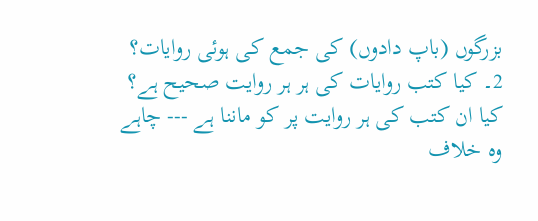بزرگوں (باپ دادوں) کی جمع کی ہوئی روایات؟
2۔ کیا کتب روایات کی ہر ہر روایت صحیح ہے؟ کیا ان کتب کی ہر روایت پر کو ماننا ہے --- چاہے وہ خلاف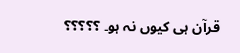قرآن ہی کیوں نہ ہو۔ ؟؟؟؟؟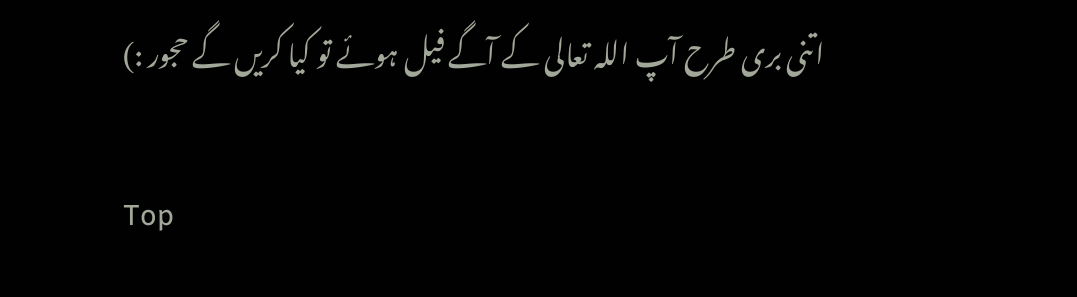اتنی بری طرح آپ اللہ تعالی کے آگے فیل ہوئے تو کیا کریں گے حجور :)

Top